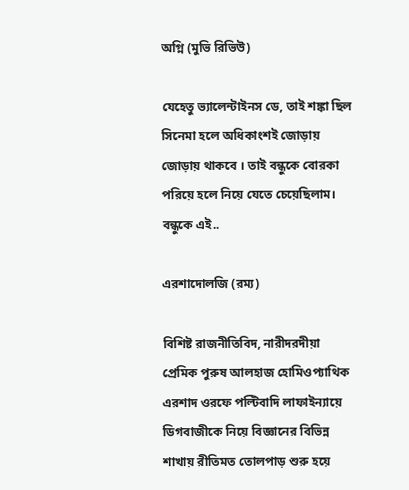অগ্নি (মুভি রিভিউ)

যেহেতু ভ্যালেন্টাইনস ডে, তাই শঙ্কা ছিল সিনেমা হলে অধিকাংশই জোড়ায় জোড়ায় থাকবে । তাই বন্ধুকে বোরকা পরিয়ে হলে নিয়ে যেতে চেয়েছিলাম। বন্ধুকে এই..

এরশাদোলজি (রম্য)

বিশিষ্ট রাজনীতিবিদ, নারীদরদীয়া প্রেমিক পুরুষ আলহাজ হোমিওপ্যাথিক এরশাদ ওরফে পল্টিবাদি লাফাইন্যায়ে ডিগবাজীকে নিয়ে বিজ্ঞানের বিভিন্ন শাখায় রীতিমত তোলপাড় শুরু হয়ে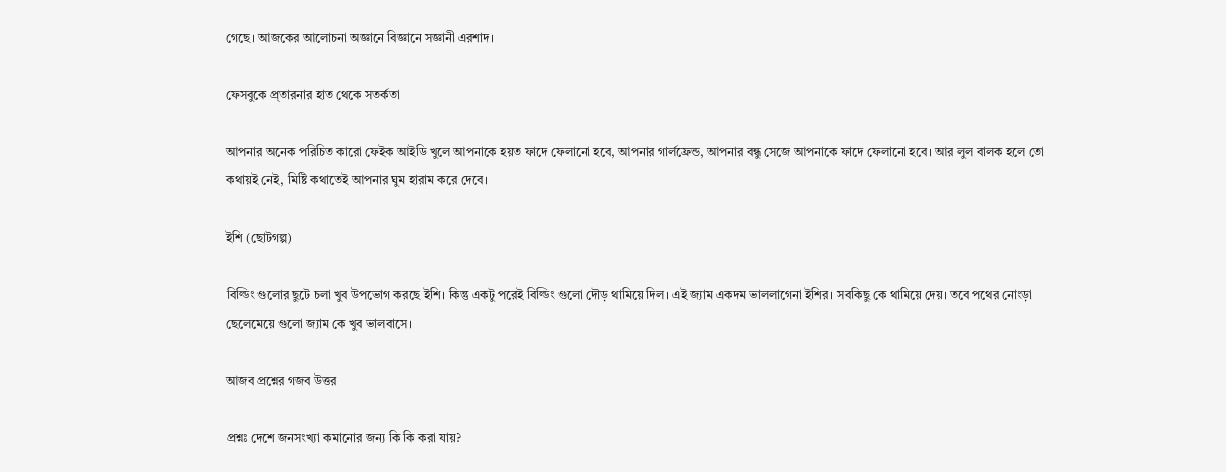গেছে। আজকের আলোচনা অজ্ঞানে বিজ্ঞানে সজ্ঞানী এরশাদ।

ফেসবুকে প্র্তারনার হাত থেকে সতর্কতা

আপনার অনেক পরিচিত কারো ফেইক আইডি খুলে আপনাকে হয়ত ফাদে ফেলানো হবে, আপনার গার্লফ্রেন্ড, আপনার বন্ধু সেজে আপনাকে ফাদে ফেলানো হবে। আর লুল বালক হলে তো কথায়ই নেই, মিষ্টি কথাতেই আপনার ঘুম হারাম করে দেবে।

ইশি (ছোটগল্প)

বিল্ডিং গুলোর ছুটে চলা খুব উপভোগ করছে ইশি। কিন্তু একটু পরেই বিল্ডিং গুলো দৌড় থামিয়ে দিল। এই জ্যাম একদম ভাললাগেনা ইশির। সবকিছু কে থামিয়ে দেয়। তবে পথের নোংড়া ছেলেমেয়ে গুলো জ্যাম কে খুব ভালবাসে।

আজব প্রশ্নের গজব উত্তর

প্রশ্নঃ দেশে জনসংখ্যা কমানোর জন্য কি কি করা যায়?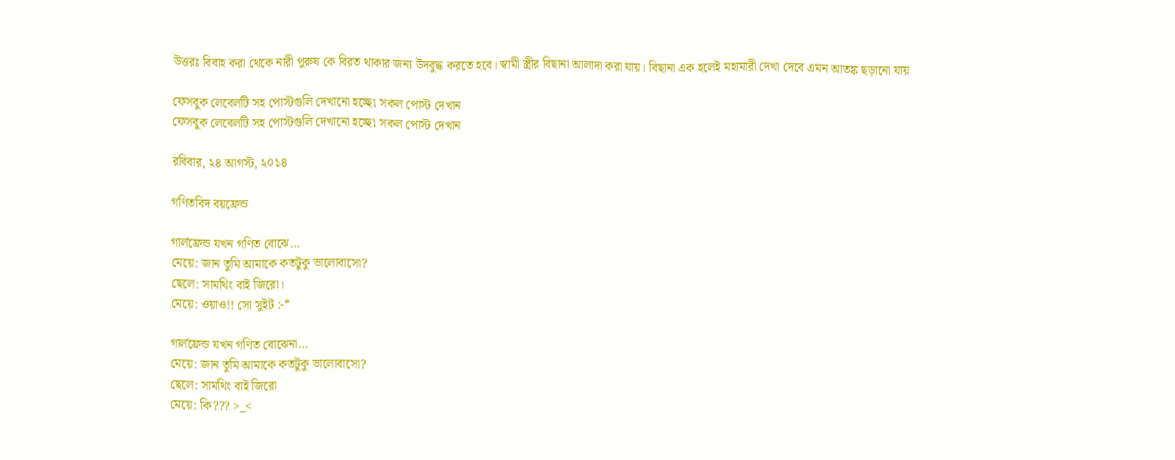উত্তরঃ বিবাহ করা থেকে নারী পুরুষ কে বিরত থাকার জন্য উদবুদ্ধ করতে হবে। স্বামী স্ত্রীর বিছানা আলাদা করা যায়। বিছানা এক হলেই মহামারী দেখা দেবে এমন আতঙ্ক ছড়ানো যায়

ফেসবুক লেবেলটি সহ পোস্টগুলি দেখানো হচ্ছে৷ সকল পোস্ট দেখান
ফেসবুক লেবেলটি সহ পোস্টগুলি দেখানো হচ্ছে৷ সকল পোস্ট দেখান

রবিবার, ২৪ আগস্ট, ২০১৪

গণিতবিদ বয়ফ্রেন্ড

গার্লফ্রেন্ড যখন গণিত বোঝে…
মেয়ে: জান তুমি আমাকে কতটুকু ভালোবাসো?
ছেলে: সামথিং বাই জিরো।
মেয়ে: ওয়াও!! সো সুইট :-*

গার্লফ্রেন্ড যখন গণিত বোঝেনা…
মেয়ে: জান তুমি আমাকে কতটুকু ভালোবাসো?
ছেলে: সামথিং বাই জিরো
মেয়ে: কি??? >_<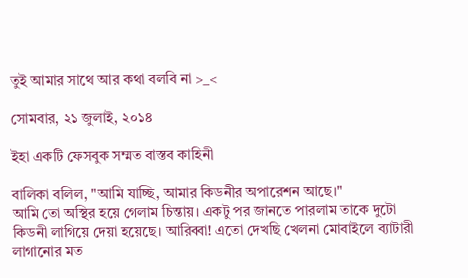তুই আমার সাথে আর কথা বলবি না >_<

সোমবার, ২১ জুলাই, ২০১৪

ইহা একটি ফেসবুক সম্মত বাস্তব কাহিনী

বালিকা বলিল, "আমি যাচ্ছি, আমার কিডনীর অপারেশন আছে।"
আমি তো অস্থির হয়ে গেলাম চিন্তায়। একটু পর জানতে পারলাম তাকে দুটো কিডনী লাগিয়ে দেয়া হয়েছে। আরিব্বা! এতো দেখছি খেলনা মোবাইলে ব্যাটারী লাগানোর মত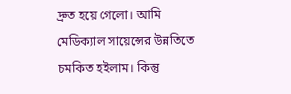দ্রুত হয়ে গেলো। আমি মেডিক্যাল সায়েন্সের উন্নতিতে চমকিত হইলাম। কিন্তু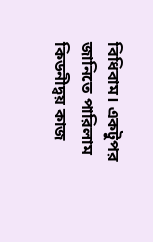বিধিবাম। একটুপর জানিতে পারিলাম কিডনীদ্বয় কাজ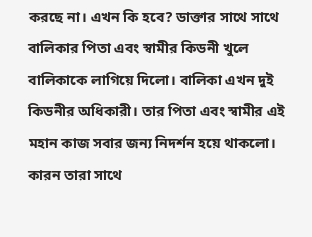করছে না। এখন কি হবে? ডাক্তার সাথে সাথে বালিকার পিতা এবং স্বামীর কিডনী খুলে বালিকাকে লাগিয়ে দিলো। বালিকা এখন দুই কিডনীর অধিকারী। তার পিতা এবং স্বামীর এই মহান কাজ সবার জন্য নিদর্শন হয়ে থাকলো। কারন তারা সাথে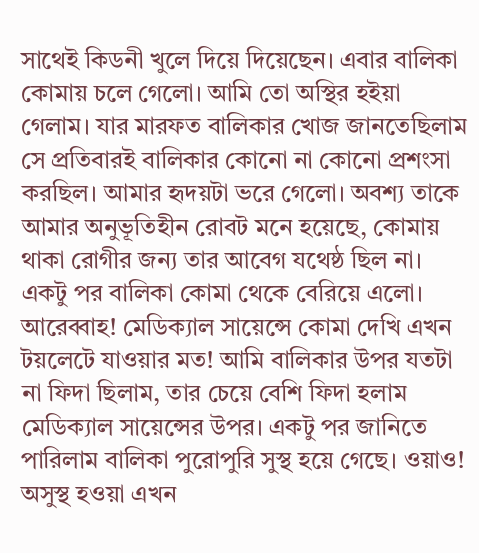সাথেই কিডনী খুলে দিয়ে দিয়েছেন। এবার বালিকা কোমায় চলে গেলো। আমি তো অস্থির হইয়া গেলাম। যার মারফত বালিকার খোজ জানতেছিলাম সে প্রতিবারই বালিকার কোনো না কোনো প্রশংসা করছিল। আমার হৃদয়টা ভরে গেলো। অবশ্য তাকে আমার অনুভূতিহীন রোবট মনে হয়েছে, কোমায় থাকা রোগীর জন্য তার আবেগ যথেষ্ঠ ছিল না। একটু পর বালিকা কোমা থেকে বেরিয়ে এলো। আরেব্বাহ! মেডিক্যাল সায়েন্সে কোমা দেখি এখন টয়লেটে যাওয়ার মত! আমি বালিকার উপর যতটা না ফিদা ছিলাম, তার চেয়ে বেশি ফিদা হলাম মেডিক্যাল সায়েন্সের উপর। একটু পর জানিতে পারিলাম বালিকা পুরোপুরি সুস্থ হয়ে গেছে। ওয়াও! অসুস্থ হওয়া এখন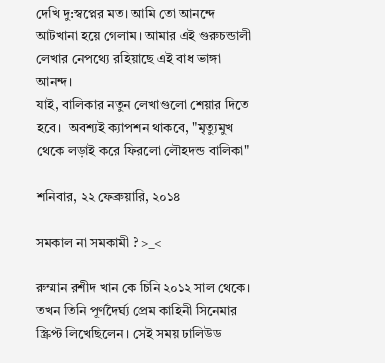দেখি দু:স্বপ্নের মত। আমি তো আনন্দে আটখানা হয়ে গেলাম। আমার এই গুরুচন্ডালী লেখার নেপথ্যে রহিয়াছে এই বাধ ভাঙ্গা আনন্দ।
যাই, বালিকার নতুন লেখাগুলো শেয়ার দিতে হবে।  অবশ্যই ক্যাপশন থাকবে, "মৃত্যুমুখ থেকে লড়াই করে ফিরলো লৌহদন্ড বালিকা"

শনিবার, ২২ ফেব্রুয়ারি, ২০১৪

সমকাল না সমকামী ? >_<

রুম্মান রশীদ খান কে চিনি ২০১২ সাল থেকে। তখন তিনি পূর্ণদৈর্ঘ্য প্রেম কাহিনী সিনেমার স্ক্রিপ্ট লিখেছিলেন। সেই সময় ঢালিউড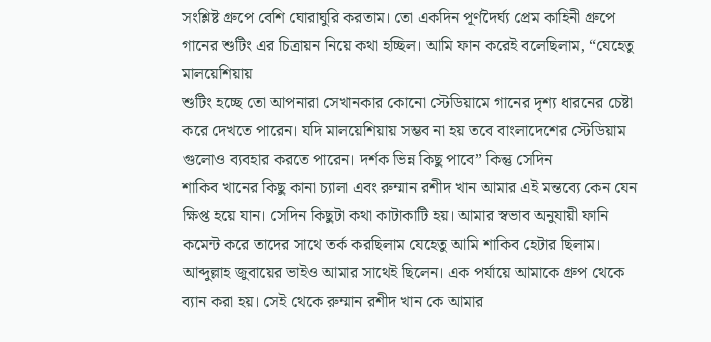সংশ্লিষ্ট গ্রুপে বেশি ঘোরাঘুরি করতাম। তো একদিন পূর্ণদৈর্ঘ্য প্রেম কাহিনী গ্রুপে গানের শুটিং এর চিত্রায়ন নিয়ে কথা হচ্ছিল। আমি ফান করেই বলেছিলাম, “যেহেতু মালয়েশিয়ায়
শুটিং হচ্ছে তো আপনারা সেখানকার কোনো স্টেডিয়ামে গানের দৃশ্য ধারনের চেষ্টা করে দেখতে পারেন। যদি মালয়েশিয়ায় সম্ভব না হয় তবে বাংলাদেশের স্টেডিয়াম গুলোও ব্যবহার করতে পারেন। দর্শক ভিন্ন কিছু পাবে” কিন্তু সেদিন
শাকিব খানের কিছু কানা চ্যালা এবং রুম্মান রশীদ খান আমার এই মন্তব্যে কেন যেন ক্ষিপ্ত হয়ে যান। সেদিন কিছুটা কথা কাটাকাটি হয়। আমার স্বভাব অনুযায়ী ফানি কমেন্ট করে তাদের সাথে তর্ক করছিলাম যেহেতু আমি শাকিব হেটার ছিলাম। আব্দুল্লাহ জুবায়ের ভাইও আমার সাথেই ছিলেন। এক পর্যায়ে আমাকে গ্রুপ থেকে ব্যান করা হয়। সেই থেকে রুম্মান রশীদ খান কে আমার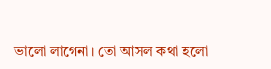ভালো লাগেনা। তো আসল কথা হলো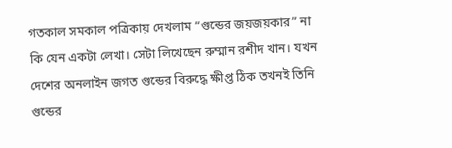গতকাল সমকাল পত্রিকায় দেখলাম “গুন্ডের জয়জয়কার” না কি যেন একটা লেখা। সেটা লিখেছেন রুম্মান রশীদ খান। যখন
দেশের অনলাইন জগত গুন্ডের বিরুদ্ধে ক্ষীপ্ত ঠিক তখনই তিনি গুন্ডের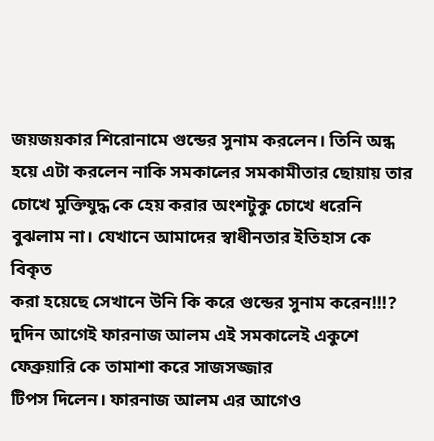জয়জয়কার শিরোনামে গুন্ডের সুনাম করলেন। তিনি অন্ধ হয়ে এটা করলেন নাকি সমকালের সমকামীতার ছোয়ায় তার চোখে মুক্তিযুদ্ধ কে হেয় করার অংশটুকু চোখে ধরেনি বুঝলাম না। যেখানে আমাদের স্বাধীনতার ইতিহাস কে বিকৃত
করা হয়েছে সেখানে উনি কি করে গুন্ডের সুনাম করেন!!!? দুদিন আগেই ফারনাজ আলম এই সমকালেই একুশে ফেব্রুয়ারি কে তামাশা করে সাজসজ্জার
টিপস দিলেন। ফারনাজ আলম এর আগেও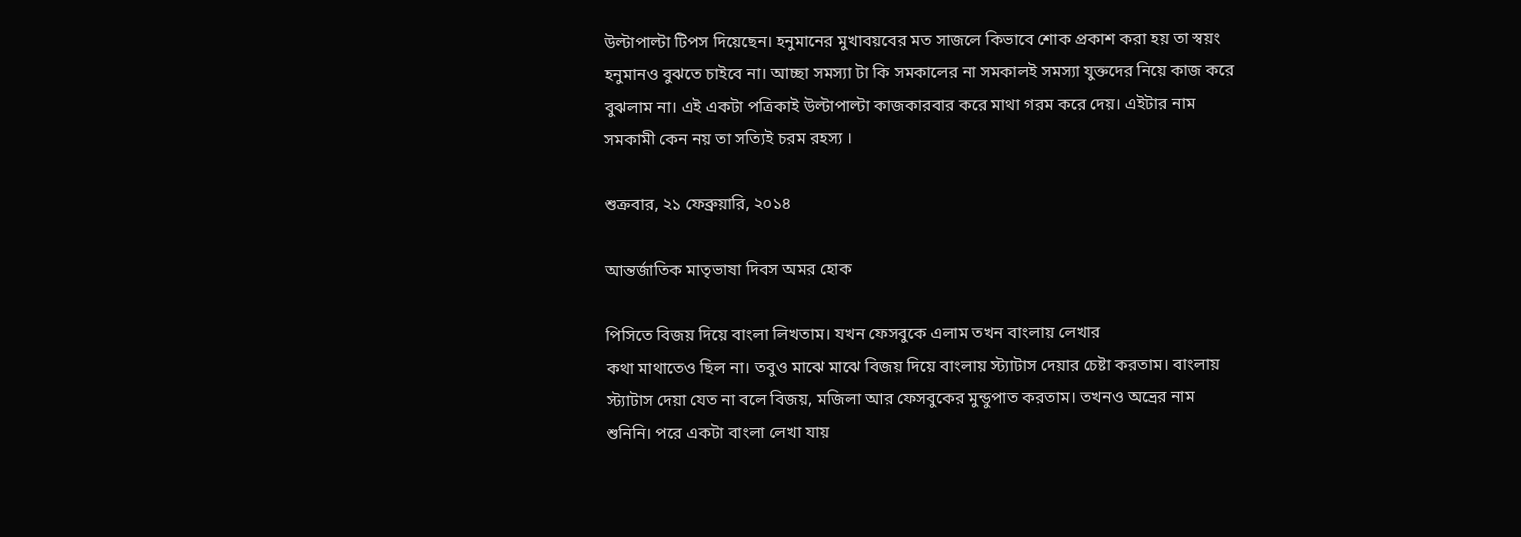উল্টাপাল্টা টিপস দিয়েছেন। হনুমানের মুখাবয়বের মত সাজলে কিভাবে শোক প্রকাশ করা হয় তা স্বয়ং হনুমানও বুঝতে চাইবে না। আচ্ছা সমস্যা টা কি সমকালের না সমকালই সমস্যা যুক্তদের নিয়ে কাজ করে বুঝলাম না। এই একটা পত্রিকাই উল্টাপাল্টা কাজকারবার করে মাথা গরম করে দেয়। এইটার নাম সমকামী কেন নয় তা সত্যিই চরম রহস্য ।

শুক্রবার, ২১ ফেব্রুয়ারি, ২০১৪

আন্তর্জাতিক মাতৃভাষা দিবস অমর হোক

পিসিতে বিজয় দিয়ে বাংলা লিখতাম। যখন ফেসবুকে এলাম তখন বাংলায় লেখার
কথা মাথাতেও ছিল না। তবুও মাঝে মাঝে বিজয় দিয়ে বাংলায় স্ট্যাটাস দেয়ার চেষ্টা করতাম। বাংলায় স্ট্যাটাস দেয়া যেত না বলে বিজয়, মজিলা আর ফেসবুকের মুন্ডুপাত করতাম। তখনও অভ্রের নাম শুনিনি। পরে একটা বাংলা লেখা যায়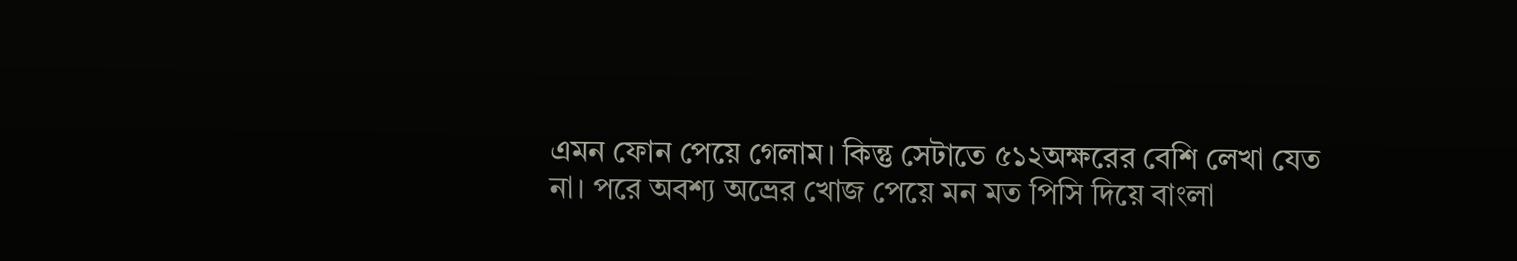এমন ফোন পেয়ে গেলাম। কিন্তু সেটাতে ৫১২অক্ষরের বেশি লেখা যেত
না। পরে অবশ্য অভ্রের খোজ পেয়ে মন মত পিসি দিয়ে বাংলা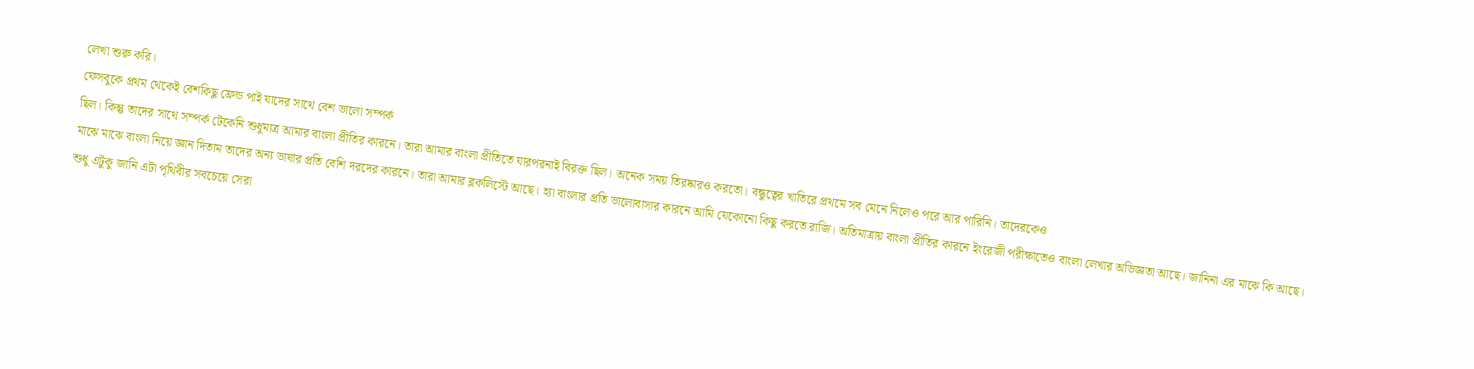লেখা শুরু করি।
ফেসবুকে প্রথম থেকেই বেশকিছু ফ্রেন্ড পাই যাদের সাথে বেশ ভালো সম্পর্ক
ছিল। কিন্তু তাদের সাথে সম্পর্ক টেকেনি শুধুমাত্র আমার বাংলা প্রীতির কারনে। তারা আমার বাংলা প্রীতিতে যারপরনাই বিরক্ত ছিল। অনেক সময় তিরষ্কারও করতো। বন্ধুত্বের খাতিরে প্রথমে সব মেনে নিলেও পরে আর পারিনি। তাদেরকেও
মাঝে মাঝে বাংলা নিয়ে জ্ঞান দিতাম তাদের অন্য ভাষার প্রতি বেশি দরদের কারনে। তারা আমার ব্লকলিস্টে আছে। হ্যা বাংলার প্রতি ভালোবাসার কারনে আমি যেকোনো কিছু করতে রাজি। অতিমাত্রায় বাংলা প্রীতির কারনে ইংরেজী পরীক্ষাতেও বাংলা লেখার অভিজ্ঞতা আছে। জানিনা এর মাঝে কি আছে। শুধু এটুকু জানি এটা পৃথিবীর সবচেয়ে সেরা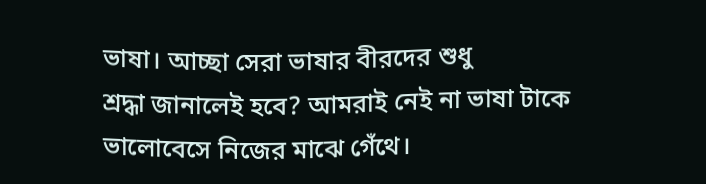ভাষা। আচ্ছা সেরা ভাষার বীরদের শুধু
শ্রদ্ধা জানালেই হবে? আমরাই নেই না ভাষা টাকে ভালোবেসে নিজের মাঝে গেঁথে।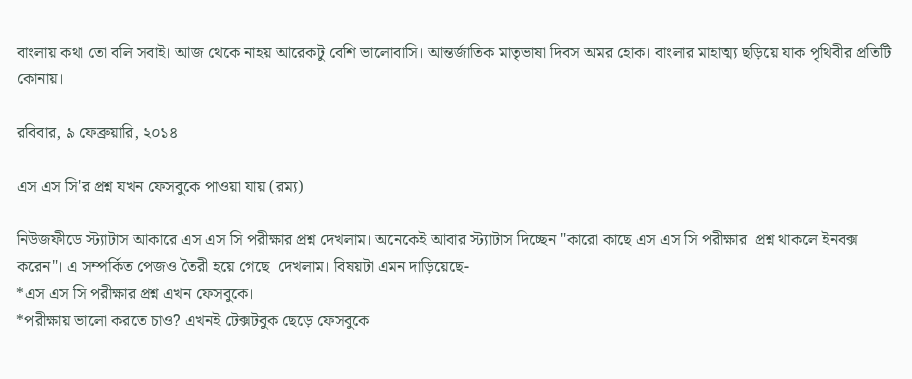বাংলায় কথা তো বলি সবাই। আজ থেকে নাহয় আরেকটু বেশি ভালোবাসি। আন্তর্জাতিক মাতৃভাষা দিবস অমর হোক। বাংলার মাহাত্ম্য ছড়িয়ে যাক পৃথিবীর প্রতিটি কোনায়।

রবিবার, ৯ ফেব্রুয়ারি, ২০১৪

এস এস সি'র প্রশ্ন যখন ফেসবুকে পাওয়া যায় (রম্য)

নিউজফীডে স্ট্যাটাস আকারে এস এস সি পরীক্ষার প্রশ্ন দেখলাম। অনেকেই আবার স্ট্যাটাস দিচ্ছেন "কারো কাছে এস এস সি পরীক্ষার  প্রশ্ন থাকলে ইনবক্স করেন"। এ সম্পর্কিত পেজও তৈরী হয়ে গেছে  দেখলাম। বিষয়টা এমন দাড়িয়েছে-
*এস এস সি পরীক্ষার প্রশ্ন এখন ফেসবুকে।
*পরীক্ষায় ভালো করতে চাও? এখনই টেক্সটবুক ছেড়ে ফেসবুকে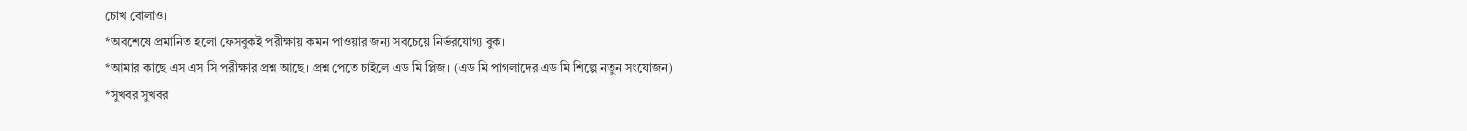চোখ বোলাও।
*অবশেষে প্রমানিত হলো ফেসবুকই পরীক্ষায় কমন পাওয়ার জন্য সবচেয়ে নির্ভরযোগ্য বুক।
*আমার কাছে এস এস সি পরীক্ষার প্রশ্ন আছে। প্রশ্ন পেতে চাইলে এড মি প্লিজ। (এড মি পাগলাদের এড মি শিল্পে নতুন সংযোজন)
*সুখবর সুখবর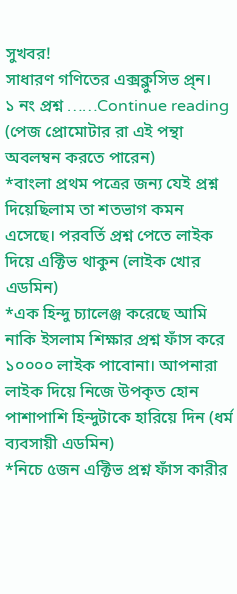সুখবর!
সাধারণ গণিতের এক্সক্লুসিভ প্র্ন।
১ নং প্রশ্ন ……Continue reading (পেজ প্রোমোটার রা এই পন্থা অবলম্বন করতে পারেন)
*বাংলা প্রথম পত্রের জন্য যেই প্রশ্ন দিয়েছিলাম তা শতভাগ কমন এসেছে। পরবর্তি প্রশ্ন পেতে লাইক দিয়ে এক্টিভ থাকুন (লাইক খোর এডমিন)
*এক হিন্দু চ্যালেঞ্জ করেছে আমি নাকি ইসলাম শিক্ষার প্রশ্ন ফাঁস করে ১০০০০ লাইক পাবোনা। আপনারা লাইক দিয়ে নিজে উপকৃত হোন পাশাপাশি হিন্দুটাকে হারিয়ে দিন (ধর্ম ব্যবসায়ী এডমিন)
*নিচে ৫জন এক্টিভ প্রশ্ন ফাঁস কারীর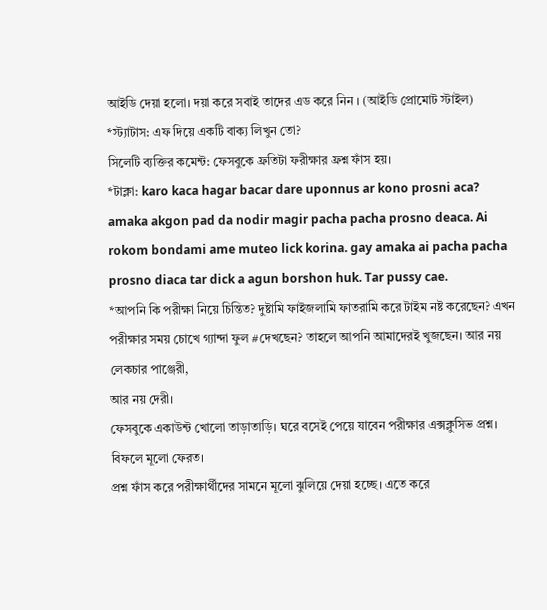আইডি দেয়া হলো। দয়া করে সবাই তাদের এড করে নিন । (আইডি প্রোমোট স্টাইল)
*স্ট্যাটাস: এফ দিয়ে একটি বাক্য লিখুন তো?
সিলেটি ব্যক্তির কমেন্ট: ফেসবুকে ফ্রতিটা ফরীক্ষার ফ্রশ্ন ফাঁস হয়।
*টাক্লা: karo kaca hagar bacar dare uponnus ar kono prosni aca? amaka akgon pad da nodir magir pacha pacha prosno deaca. Ai rokom bondami ame muteo lick korina. gay amaka ai pacha pacha prosno diaca tar dick a agun borshon huk. Tar pussy cae.
*আপনি কি পরীক্ষা নিয়ে চিন্তিত? দুষ্টামি ফাইজলামি ফাতরামি করে টাইম নষ্ট করেছেন? এখন পরীক্ষার সময় চোখে গ্যান্দা ফুল #দেখছেন? তাহলে আপনি আমাদেরই খুজছেন। আর নয় লেকচার পাঞ্জেরী,
আর নয় দেরী।
ফেসবুকে একাউন্ট খোলো তাড়াতাড়ি। ঘরে বসেই পেয়ে যাবেন পরীক্ষার এক্সক্লুসিভ প্রশ্ন। বিফলে মূলো ফেরত।
প্রশ্ন ফাঁস করে পরীক্ষার্থীদের সামনে মূলো ঝুলিয়ে দেয়া হচ্ছে। এতে করে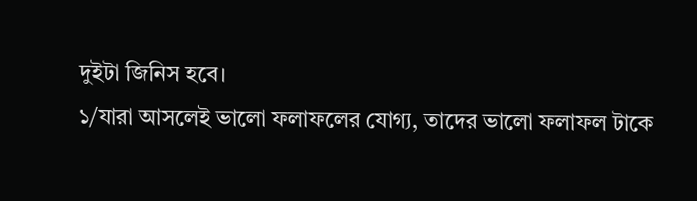দুইটা জিনিস হবে।
১/যারা আসলেই ভালো ফলাফলের যোগ্য, তাদের ভালো ফলাফল টাকে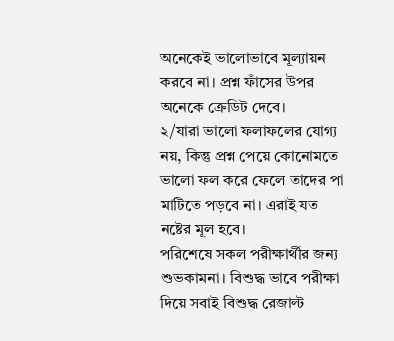অনেকেই ভালোভাবে মূল্যায়ন করবে না। প্রশ্ন ফাঁসের উপর অনেকে ক্রেডিট দেবে।
২/যারা ভালো ফলাফলের যোগ্য নয়, কিন্তু প্রশ্ন পেয়ে কোনোমতে ভালো ফল করে ফেলে তাদের পা মাটিতে পড়বে না। এরাই যত নষ্টের মূল হবে।
পরিশেষে সকল পরীক্ষার্থীর জন্য শুভকামনা। বিশুদ্ধ ভাবে পরীক্ষা দিয়ে সবাই বিশুদ্ধ রেজাল্ট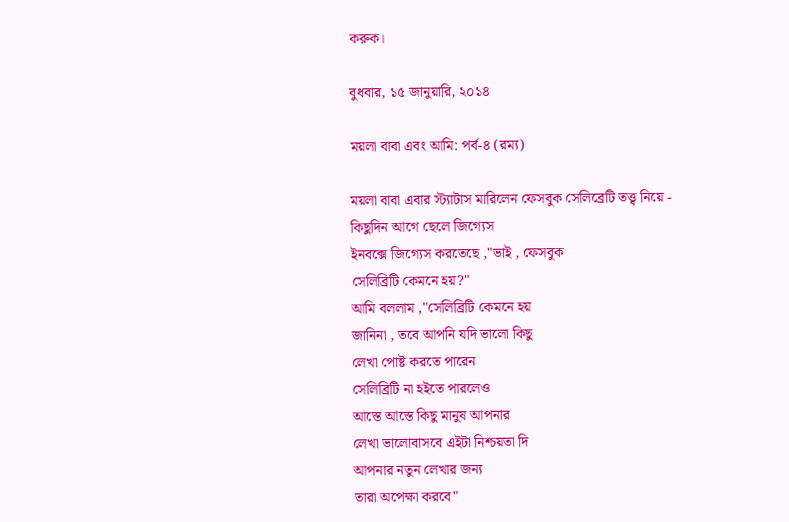করুক।

বুধবার, ১৫ জানুয়ারি, ২০১৪

ময়লা বাবা এবং আমি: পর্ব-৪ (রম্য)

ময়লা বাবা এবার স্ট্যাটাস মারিলেন ফেসবুক সেলিব্রেটি তত্ত্ব নিয়ে -
কিছুদিন আগে ছেলে জিগ্যেস
ইনবক্সে জিগ্যেস করতেছে ,"ভাই , ফেসবুক
সেলিব্রিটি কেমনে হয়?"
আমি বললাম ,"সেলিব্রিটি কেমনে হয়
জানিনা , তবে আপনি যদি ভালো কিছু
লেখা পোষ্ট করতে পারেন
সেলিব্রিটি না হইতে পারলেও
আস্তে আস্তে কিছু মানুষ আপনার
লেখা ভালোবাসবে এইটা নিশ্চয়তা দি
আপনার নতুন লেখার জন্য
তারা অপেক্ষা করবে"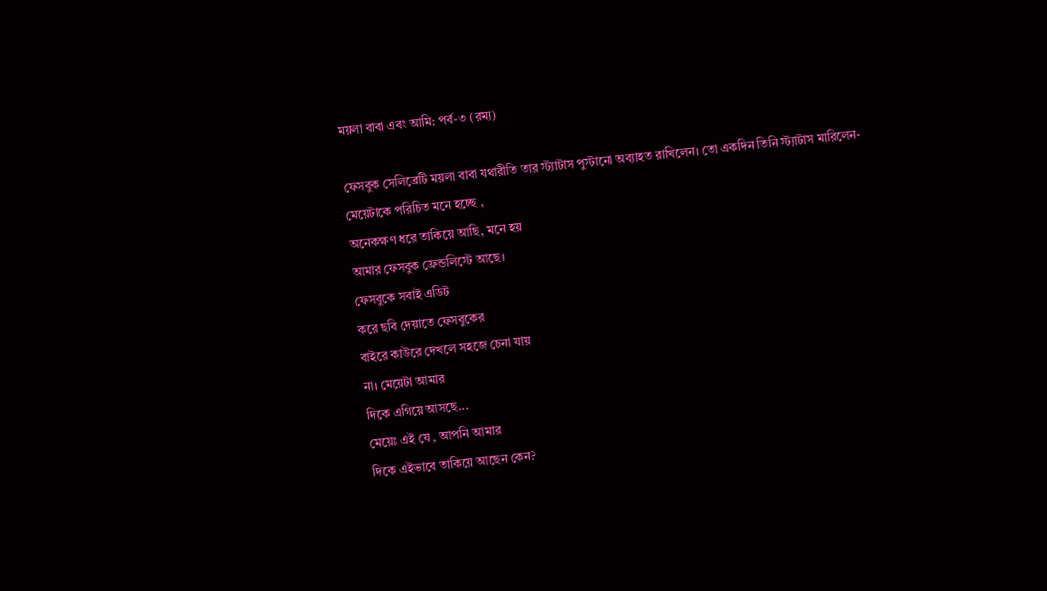ময়লা বাবা এবং আমি: পর্ব-৩ (রম্য)

ফেসবুক সেলিব্রেটি ময়লা বাবা যথারীতি তার স্ট্যাটাস পুস্টানো অব্যাহত রাখিলেন। তো একদিন তিনি স্ট্যাটাস মারিলেন-
মেয়েটাকে পরিচিত মনে হচ্ছে ,
অনেকক্ষণ ধরে তাকিয়ে আছি, মনে হয়
আমার ফেসবুক ফ্রেন্ডলিস্টে আছে।
ফেসবুকে সবাই এডিট
করে ছবি দেয়াতে ফেসবুকের
বাইরে কাউরে দেখলে সহজে চেনা যায়
না। মেয়েটা আমার
দিকে এগিয়ে আসছে...
মেয়েঃ এই যে , আপনি আমার
দিকে এইভাবে তাকিয়ে আছেন কেন?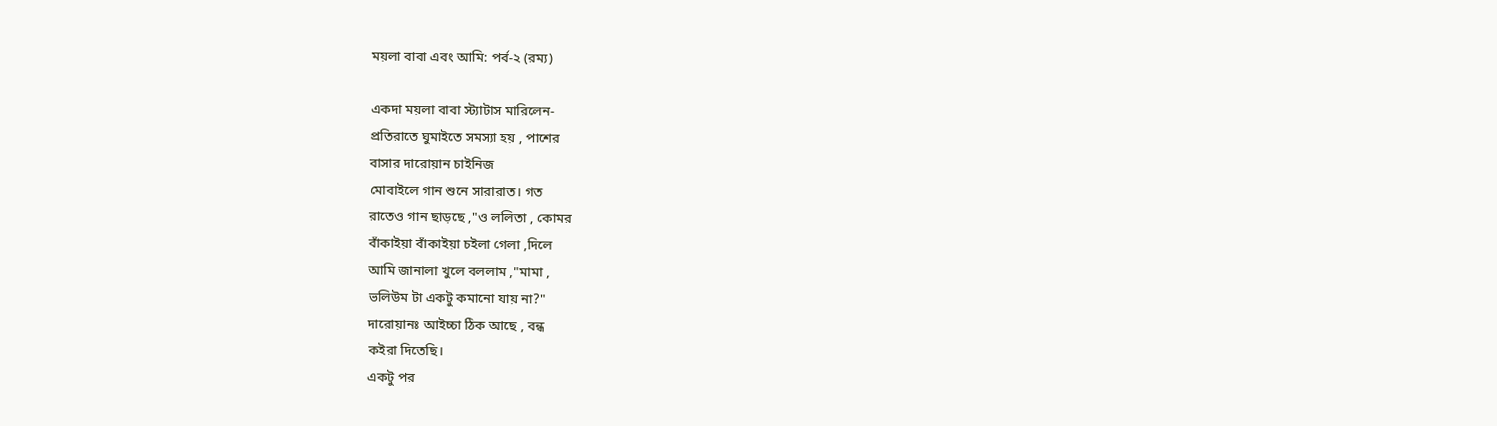ময়লা বাবা এবং আমি: পর্ব-২ (রম্য)

একদা ময়লা বাবা স্ট্যাটাস মারিলেন-
প্রতিরাতে ঘুমাইতে সমস্যা হয় , পাশের
বাসার দারোয়ান চাইনিজ
মোবাইলে গান শুনে সারারাত। গত
রাতেও গান ছাড়ছে ,"ও ললিতা , কোমর
বাঁকাইয়া বাঁকাইয়া চইলা গেলা ,দিলে
আমি জানালা খুলে বললাম ,"মামা ,
ভলিউম টা একটু কমানো যায় না?"
দারোয়ানঃ আইচ্চা ঠিক আছে , বন্ধ
কইরা দিতেছি।
একটু পর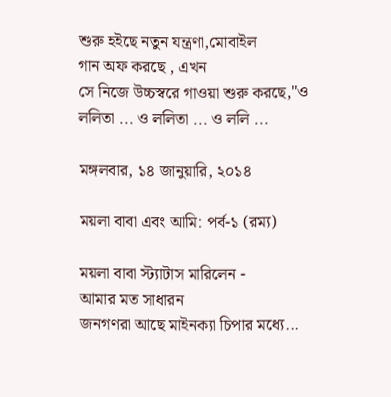শুরু হইছে নতুন যন্ত্রণা,মোবাইল
গান অফ করছে , এখন
সে নিজে উচ্চস্বরে গাওয়া শুরু করছে,"ও
ললিতা ... ও ললিতা ... ও ললি ...

মঙ্গলবার, ১৪ জানুয়ারি, ২০১৪

ময়লা বাবা এবং আমি: পর্ব-১ (রম্য)

ময়লা বাবা স্ট্যাটাস মারিলেন -
আমার মত সাধারন
জনগণরা আছে মাইনক্যা চিপার মধ্যে...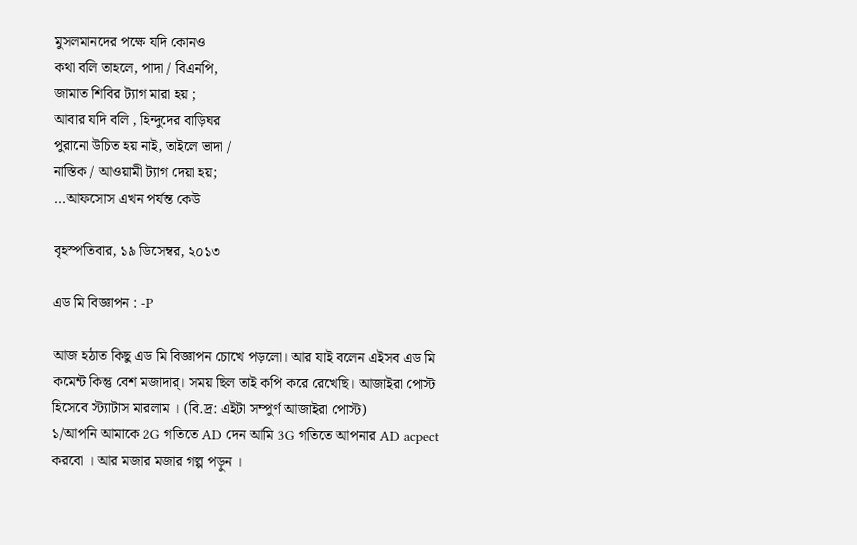মুসলমানদের পক্ষে যদি কোনও
কথা বলি তাহলে, পাদা / বিএনপি,
জামাত শিবির ট্যাগ মারা হয় ;
আবার যদি বলি , হিন্দুদের বাড়িঘর
পুরানো উচিত হয় নাই, তাইলে ভাদা /
নাস্তিক / আওয়ামী ট্যাগ দেয়া হয়;
...আফসোস এখন পর্যন্ত কেউ

বৃহস্পতিবার, ১৯ ডিসেম্বর, ২০১৩

এড মি বিজ্ঞাপন : -P

আজ হঠাত কিছু এড মি বিজ্ঞাপন চোখে পড়লো। আর যাই বলেন এইসব এড মি কমেন্ট কিন্তু বেশ মজাদার্। সময় ছিল তাই কপি করে রেখেছি। আজাইরা পোস্ট হিসেবে স্ট্যাটাস মারলাম । (বি.দ্র: এইটা সম্পুর্ণ আজাইরা পোস্ট)
১/আপনি আমাকে 2G গতিতে AD দেন আমি 3G গতিতে আপনার AD acpect করবো । আর মজার মজার গল্প পড়ুন ।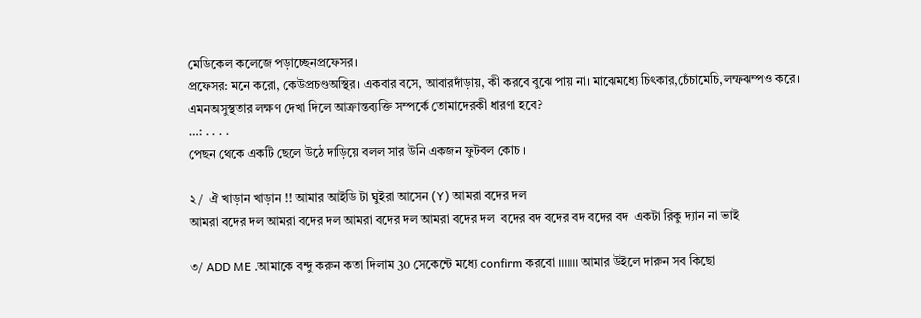মেডিকেল কলেজে পড়াচ্ছেনপ্রফেসর।
প্রফেসর: মনে করো, কেউপ্রচণ্ডঅস্থির। একবার বসে, আবারদাঁড়ায়, কী করবে বুঝে পায় না। মাঝেমধ্যে চিৎকার,চেঁচামেচি,লম্ফঝম্পও করে। এমনঅসুস্থতার লক্ষণ দেখা দিলে আক্রান্তব্যক্তি সম্পর্কে তোমাদেরকী ধারণা হবে?
…: . . . .
পেছন থেকে একটি ছেলে উঠে দাড়িয়ে বলল সার উনি একজন ফুটবল কোচ ।

২/  ঐ খাড়ান খাড়ান !! আমার আইডি টা ঘুইরা আসেন (Y) আমরা বদের দল
আমরা বদের দল আমরা বদের দল আমরা বদের দল আমরা বদের দল  বদের বদ বদের বদ বদের বদ  একটা রিকু দ্যান না ভাই

৩/ ADD ME .আমাকে বন্দু করুন কতা দিলাম 30 সেকেন্টে মধ্যে confirm করবো ।।।॥।। আমার উইলে দারুন সব কিছো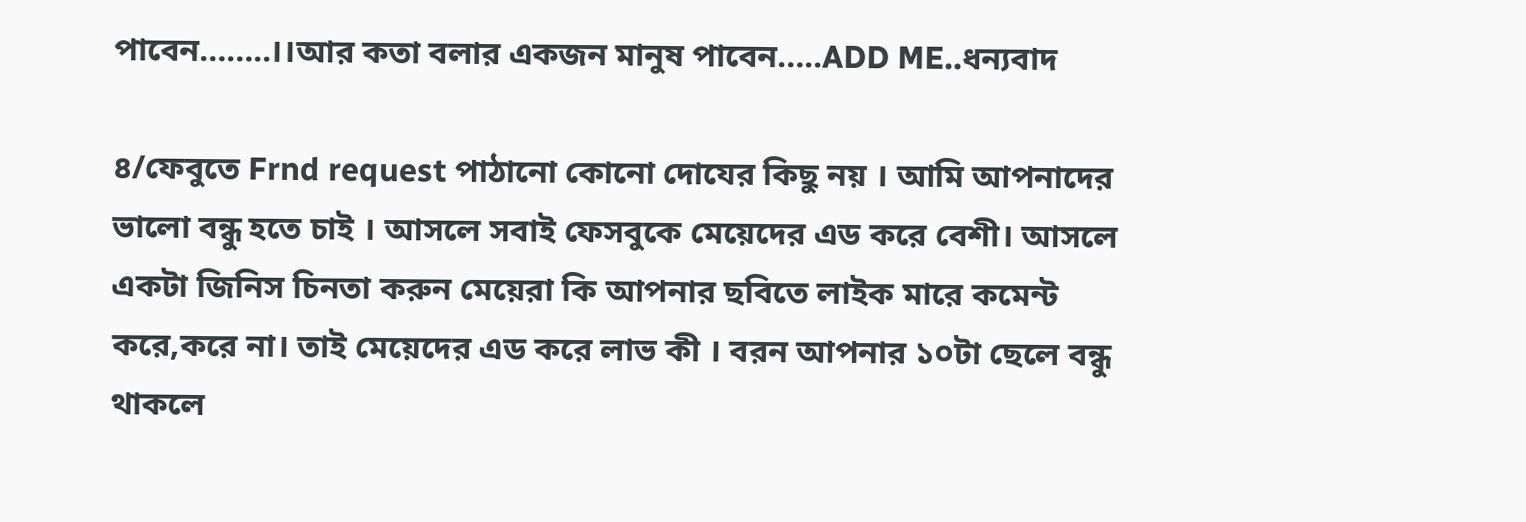পাবেন……..।।আর কতা বলার একজন মানুষ পাবেন…..ADD ME..ধন্যবাদ

৪/ফেবুতে Frnd request পাঠানো কোনো দোযের কিছু নয় । আমি আপনাদের ভালো বন্ধু হতে চাই । আসলে সবাই ফেসবুকে মেয়েদের এড করে বেশী। আসলে একটা জিনিস চিনতা করুন মেয়েরা কি আপনার ছবিতে লাইক মারে কমেন্ট করে,করে না। তাই মেয়েদের এড করে লাভ কী । বরন আপনার ১০টা ছেলে বন্ধু থাকলে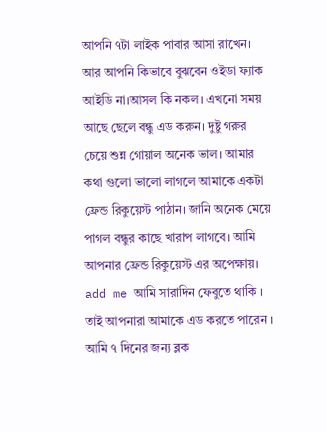আপনি ৭টা লাইক পাবার আসা রাখেন। আর আপনি কিভাবে বুঝবেন ওইডা ফ্যাক আইডি না।আসল কি নকল। এখনো সময় আছে ছেলে বন্ধু এড করুন। দুষ্টু গরুর চেয়ে শুন্ন গোয়াল অনেক ভাল। আমার কথা গুলো ভালো লাগলে আমাকে একটা ফ্রেন্ড রিকুয়েস্ট পাঠান। জানি অনেক মেয়ে পাগল বন্ধুর কাছে খারাপ লাগবে। আমি আপনার ফ্রেন্ড রিকুয়েস্ট এর অপেক্ষায়। add me আমি সারাদিন ফেবুতে থাকি । তাই আপনারা আমাকে এড করতে পারেন ।
আমি ৭ দিনের জন্য ব্লক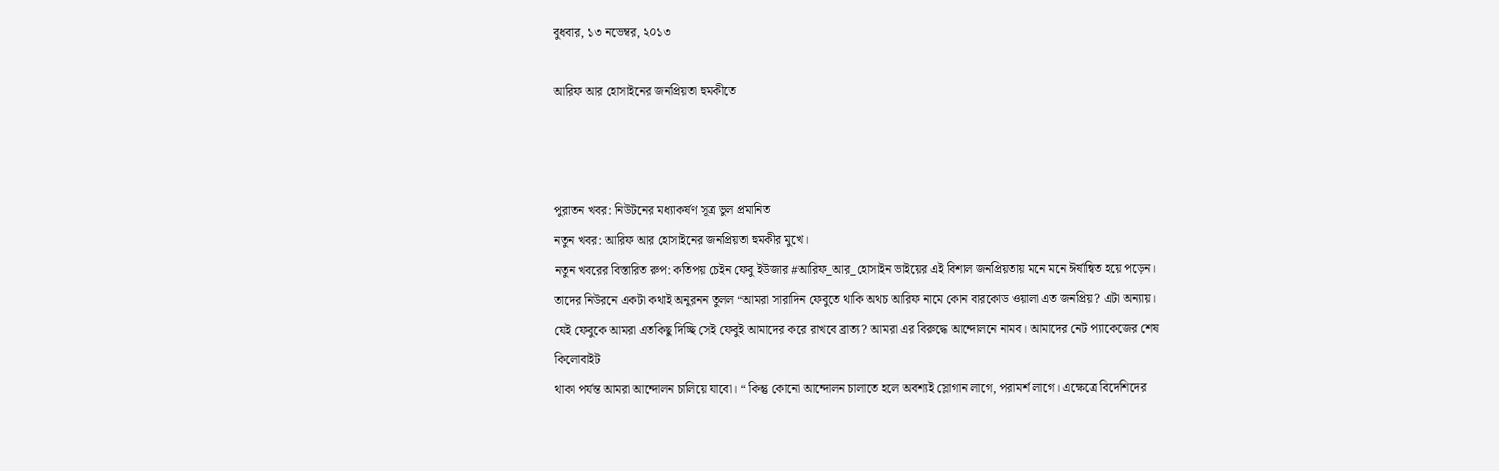বুধবার, ১৩ নভেম্বর, ২০১৩

আরিফ আর হোসাইনের জনপ্রিয়তা হুমকীতে



পুরাতন খবর: নিউটনের মধ্যাকর্ষণ সূত্র ভুল প্রমানিত
নতুন খবর: আরিফ আর হোসাইনের জনপ্রিয়তা হুমকীর মুখে।
নতুন খবরের বিস্তারিত রুপ: কতিপয় চেইন ফেবু ইউজার #আরিফ_আর_হোসাইন ভাইয়ের এই বিশাল জনপ্রিয়তায় মনে মনে ঈর্ষান্বিত হয়ে পড়েন। তাদের নিউরনে একটা কথাই অনুরনন তুলল “আমরা সারাদিন ফেবুতে থাকি অথচ আরিফ নামে কোন বারকোড ওয়ালা এত জনপ্রিয়? এটা অন্যায়। যেই ফেবুকে আমরা এতকিছু দিচ্ছি সেই ফেবুই আমাদের করে রাখবে ব্রাত্য? আমরা এর বিরুদ্ধে আন্দোলনে নামব। আমাদের নেট প্যাকেজের শেষ কিলোবাইট
থাকা পর্যন্ত আমরা আন্দোলন চালিয়ে যাবো। “ কিন্তু কোনো আন্দোলন চালাতে হলে অবশ্যই স্লোগান লাগে, পরামর্শ লাগে। এক্ষেত্রে বিদেশিদের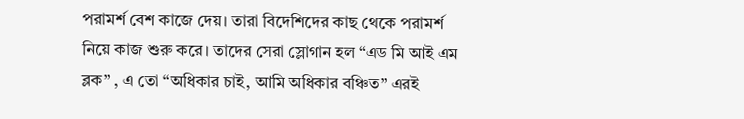পরামর্শ বেশ কাজে দেয়। তারা বিদেশিদের কাছ থেকে পরামর্শ নিয়ে কাজ শুরু করে। তাদের সেরা স্লোগান হল “এড মি আই এম ব্লক” , এ তো “অধিকার চাই, আমি অধিকার বঞ্চিত” এরই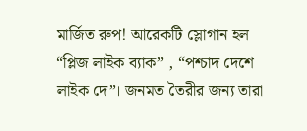মার্জিত রুপ! আরেকটি স্লোগান হল “প্লিজ লাইক ব্যাক” , “পশ্চাদ দেশে লাইক দে”। জনমত তৈরীর জন্য তারা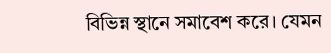বিভিন্ন স্থানে সমাবেশ করে। যেমন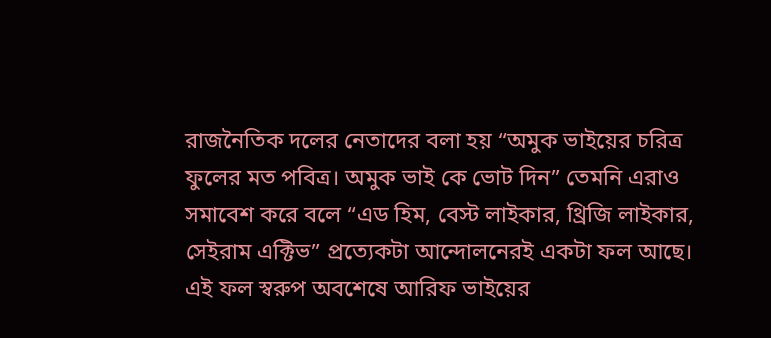রাজনৈতিক দলের নেতাদের বলা হয় “অমুক ভাইয়ের চরিত্র ফুলের মত পবিত্র। অমুক ভাই কে ভোট দিন” তেমনি এরাও সমাবেশ করে বলে “এড হিম, বেস্ট লাইকার, থ্রিজি লাইকার,
সেইরাম এক্টিভ” প্রত্যেকটা আন্দোলনেরই একটা ফল আছে। এই ফল স্বরুপ অবশেষে আরিফ ভাইয়ের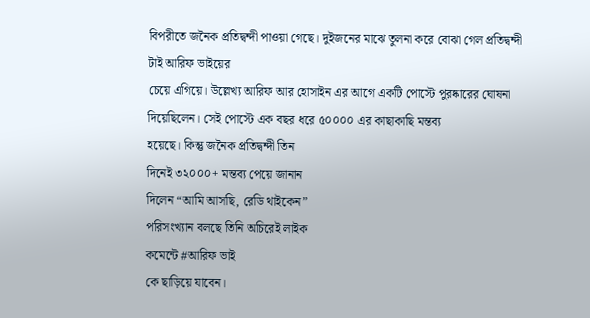বিপরীতে জনৈক প্রতিদ্বন্দী পাওয়া গেছে। দুইজনের মাঝে তুলনা করে বোঝা গেল প্রতিদ্বন্দী টাই আরিফ ভাইয়ের
চেয়ে এগিয়ে। উল্লেখ্য আরিফ আর হোসাইন এর আগে একটি পোস্টে পুরষ্কারের ঘোষনা দিয়েছিলেন। সেই পোস্টে এক বছর ধরে ৫০০০০ এর কাছাকাছি মন্তব্য
হয়েছে। কিন্তু জনৈক প্রতিদ্বন্দী তিন
দিনেই ৩২০০০+ মন্তব্য পেয়ে জানান
দিলেন “আমি আসছি, রেডি থাইকেন”
পরিসংখ্যান বলছে তিনি অচিরেই লাইক
কমেন্টে #আরিফ ভাই
কে ছাড়িয়ে যাবেন।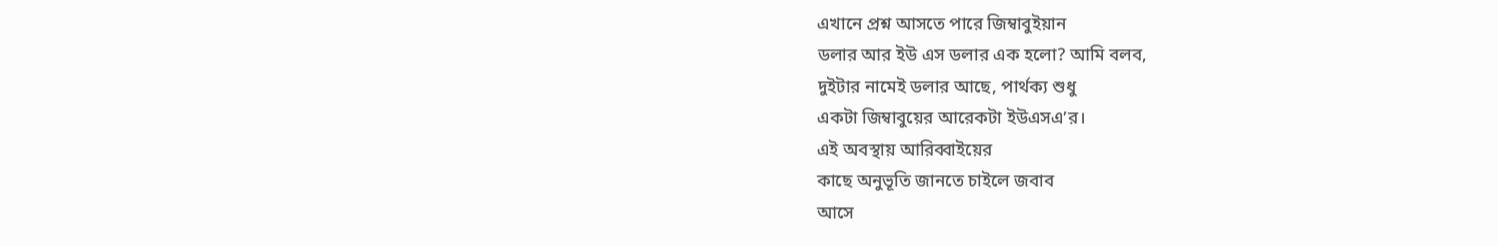এখানে প্রশ্ন আসতে পারে জিম্বাবুইয়ান
ডলার আর ইউ এস ডলার এক হলো? আমি বলব,
দুইটার নামেই ডলার আছে, পার্থক্য শুধু
একটা জিম্বাবুয়ের আরেকটা ইউএসএ’র।
এই অবস্থায় আরিব্বাইয়ের
কাছে অনুভূতি জানতে চাইলে জবাব
আসে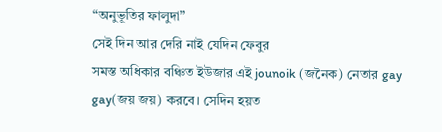“অনুভূতির ফালুদা”
সেই দিন আর দেরি নাই যেদিন ফেবুর
সমস্ত অধিকার বঞ্চিত ইউজার এই jounoik (জনৈক) নেতার gay gay(জয় জয়) করবে। সেদিন হয়ত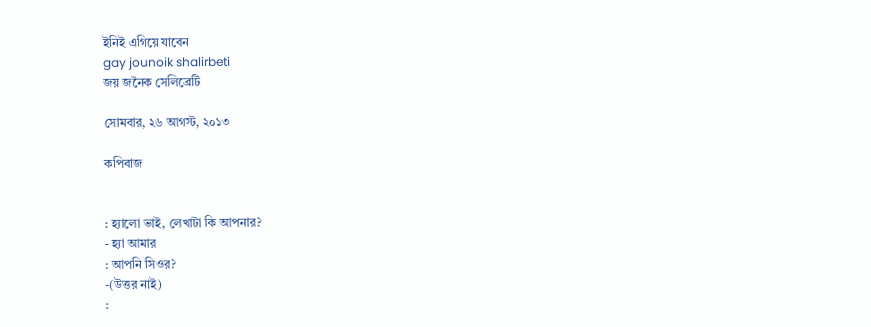ইনিই এগিয়ে যাবেন
gay jounoik shalirbeti
জয় জনৈক সেলিব্রেটি

সোমবার, ২৬ আগস্ট, ২০১৩

কপিবাজ


: হ্যালো ভাই, লেখাটা কি আপনার?
- হ্যা আমার
: আপনি সিওর?
-(উত্তর নাই)
: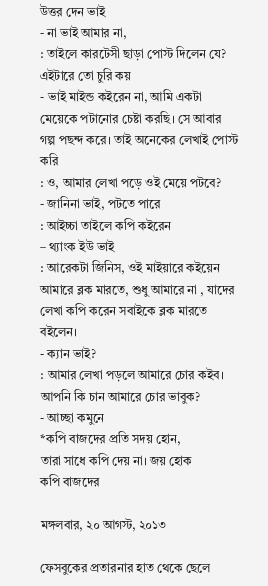উত্তর দেন ভাই
- না ভাই আমার না,
: তাইলে কারটেসী ছাড়া পোস্ট দিলেন যে? এইটারে তো চুরি কয়
- ভাই মাইন্ড কইরেন না, আমি একটা মেয়েকে পটানোর চেষ্টা করছি। সে আবার গল্প পছন্দ করে। তাই অনেকের লেখাই পোস্ট করি
: ও, আমার লেখা পড়ে ওই মেয়ে পটবে?
- জানিনা ভাই, পটতে পারে
: আইচ্চা তাইলে কপি কইরেন
– থ্যাংক ইউ ভাই
: আরেকটা জিনিস, ওই মাইয়ারে কইয়েন আমারে ব্লক মারতে, শুধু আমারে না , যাদের লেখা কপি করেন সবাইকে ব্লক মারতে বইলেন।
- ক্যান ভাই?
: আমার লেখা পড়লে আমারে চোর কইব। আপনি কি চান আমারে চোর ভাবুক?
- আচ্ছা কমুনে
*কপি বাজদের প্রতি সদয় হোন,
তারা সাধে কপি দেয় না। জয় হোক
কপি বাজদের

মঙ্গলবার, ২০ আগস্ট, ২০১৩

ফেসবুকের প্রতারনার হাত থেকে ছেলে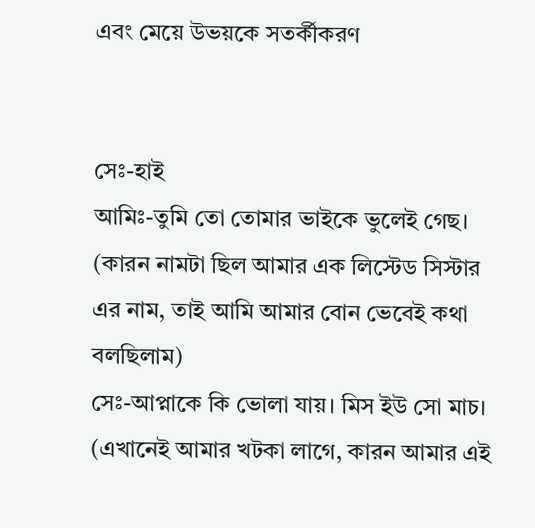এবং মেয়ে উভয়কে সতর্কীকরণ


সেঃ-হাই
আমিঃ-তুমি তো তোমার ভাইকে ভুলেই গেছ। (কারন নামটা ছিল আমার এক লিস্টেড সিস্টার এর নাম, তাই আমি আমার বোন ভেবেই কথা বলছিলাম)
সেঃ-আপ্নাকে কি ভোলা যায়। মিস ইউ সো মাচ। (এখানেই আমার খটকা লাগে, কারন আমার এই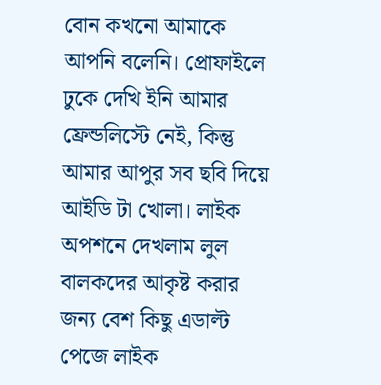বোন কখনো আমাকে আপনি বলেনি। প্রোফাইলে ঢুকে দেখি ইনি আমার ফ্রেন্ডলিস্টে নেই, কিন্তু আমার আপুর সব ছবি দিয়ে আইডি টা খোলা। লাইক অপশনে দেখলাম লুল বালকদের আকৃষ্ট করার জন্য বেশ কিছু এডাল্ট পেজে লাইক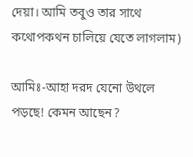দেয়া। আমি তবুও তার সাথে কথোপকথন চালিয়ে যেতে লাগলাম)

আমিঃ-আহা দরদ যেনো উথলে পড়ছে! কেমন আছেন?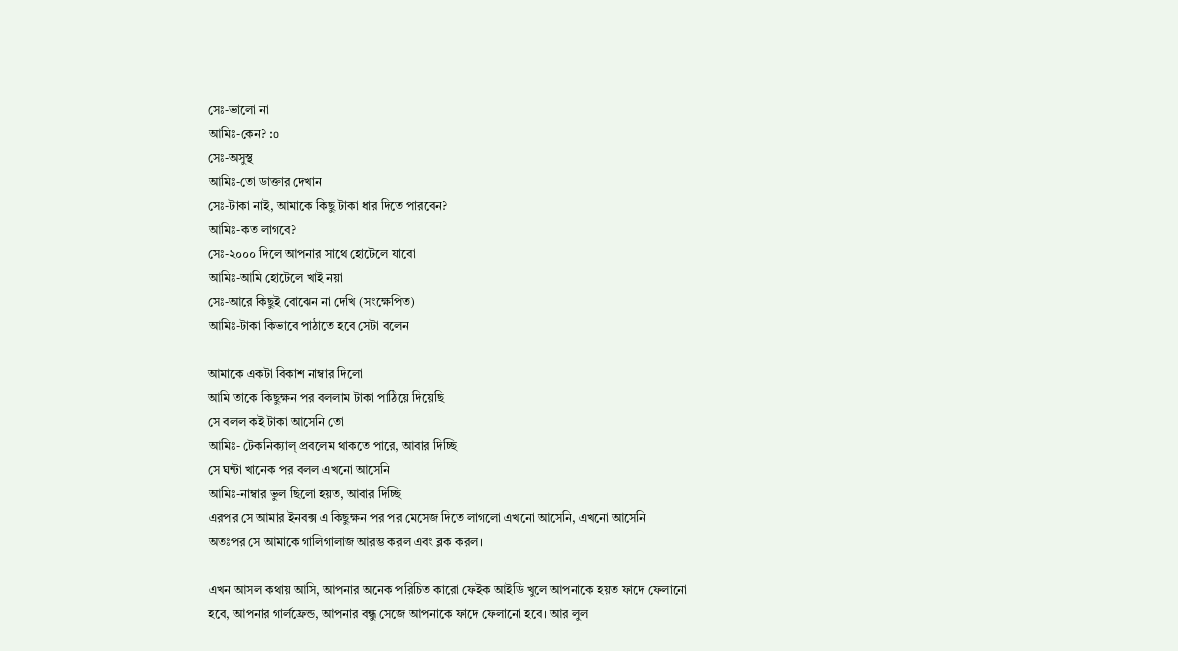সেঃ-ভালো না
আমিঃ-কেন? :o
সেঃ-অসুস্থ
আমিঃ-তো ডাক্তার দেখান
সেঃ-টাকা নাই, আমাকে কিছু টাকা ধার দিতে পারবেন?
আমিঃ-কত লাগবে?
সেঃ-২০০০ দিলে আপনার সাথে হোটেলে যাবো
আমিঃ-আমি হোটেলে খাই নয়া
সেঃ-আরে কিছুই বোঝেন না দেখি (সংক্ষেপিত)
আমিঃ-টাকা কিভাবে পাঠাতে হবে সেটা বলেন

আমাকে একটা বিকাশ নাম্বার দিলো
আমি তাকে কিছুক্ষন পর বললাম টাকা পাঠিয়ে দিয়েছি
সে বলল কই টাকা আসেনি তো
আমিঃ- টেকনিক্যাল্ প্রবলেম থাকতে পারে, আবার দিচ্ছি
সে ঘন্টা খানেক পর বলল এখনো আসেনি
আমিঃ-নাম্বার ভুল ছিলো হয়ত, আবার দিচ্ছি
এরপর সে আমার ইনবক্স এ কিছুক্ষন পর পর মেসেজ দিতে লাগলো এখনো আসেনি, এখনো আসেনি
অতঃপর সে আমাকে গালিগালাজ আরম্ভ করল এবং ব্লক করল।

এখন আসল কথায় আসি, আপনার অনেক পরিচিত কারো ফেইক আইডি খুলে আপনাকে হয়ত ফাদে ফেলানো হবে, আপনার গার্লফ্রেন্ড, আপনার বন্ধু সেজে আপনাকে ফাদে ফেলানো হবে। আর লুল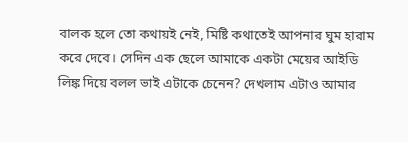বালক হলে তো কথায়ই নেই, মিষ্টি কথাতেই আপনার ঘুম হারাম করে দেবে। সেদিন এক ছেলে আমাকে একটা মেয়ের আইডি লিঙ্ক দিয়ে বলল ভাই এটাকে চেনেন? দেখলাম এটাও আমার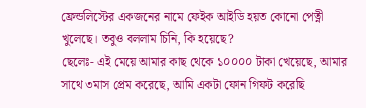ফ্রেন্ডলিস্টের একজনের নামে ফেইক আইডি হয়ত কোনো পেত্নী খুলেছে। তবুও বললাম চিনি, কি হয়েছে?
ছেলেঃ- এই মেয়ে আমার কাছ থেকে ১০০০০ টাকা খেয়েছে, আমার সাথে ৩মাস প্রেম করেছে, আমি একটা ফোন গিফট করেছি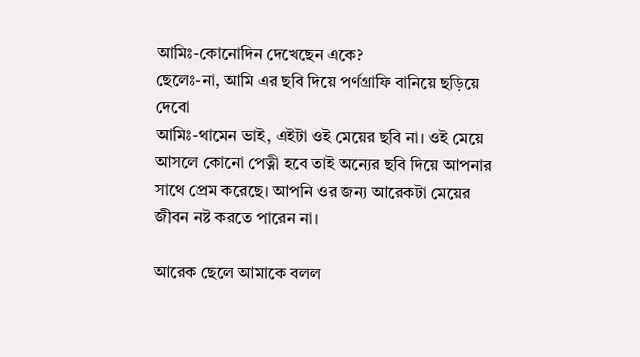আমিঃ-কোনোদিন দেখেছেন একে?
ছেলেঃ-না, আমি এর ছবি দিয়ে পর্ণগ্রাফি বানিয়ে ছড়িয়ে দেবো
আমিঃ-থামেন ভাই, এইটা ওই মেয়ের ছবি না। ওই মেয়ে আসলে কোনো পেত্নী হবে তাই অন্যের ছবি দিয়ে আপনার সাথে প্রেম করেছে। আপনি ওর জন্য আরেকটা মেয়ের জীবন নষ্ট করতে পারেন না।

আরেক ছেলে আমাকে বলল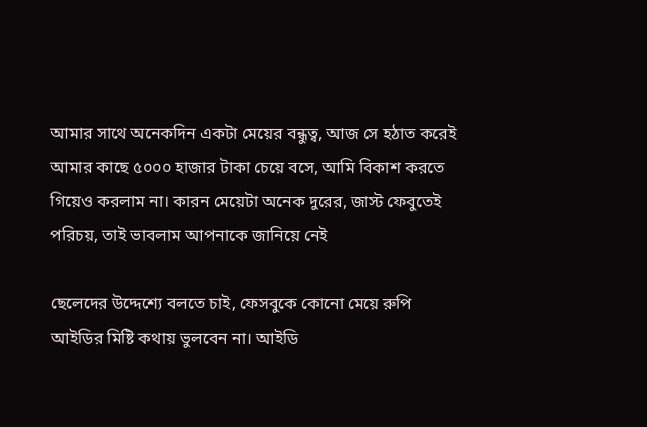আমার সাথে অনেকদিন একটা মেয়ের বন্ধুত্ব, আজ সে হঠাত করেই আমার কাছে ৫০০০ হাজার টাকা চেয়ে বসে, আমি বিকাশ করতে গিয়েও করলাম না। কারন মেয়েটা অনেক দুরের, জাস্ট ফেবুতেই পরিচয়, তাই ভাবলাম আপনাকে জানিয়ে নেই

ছেলেদের উদ্দেশ্যে বলতে চাই, ফেসবুকে কোনো মেয়ে রুপি আইডির মিষ্টি কথায় ভুলবেন না। আইডি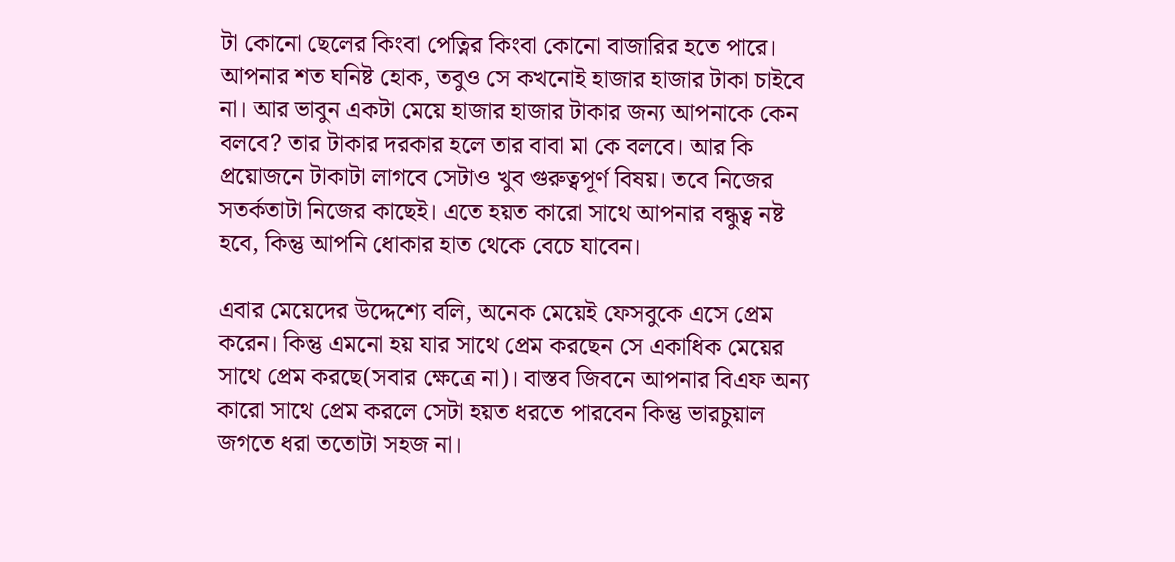টা কোনো ছেলের কিংবা পেত্নির কিংবা কোনো বাজারির হতে পারে। আপনার শত ঘনিষ্ট হোক, তবুও সে কখনোই হাজার হাজার টাকা চাইবে না। আর ভাবুন একটা মেয়ে হাজার হাজার টাকার জন্য আপনাকে কেন বলবে? তার টাকার দরকার হলে তার বাবা মা কে বলবে। আর কি প্রয়োজনে টাকাটা লাগবে সেটাও খুব গুরুত্বপূর্ণ বিষয়। তবে নিজের সতর্কতাটা নিজের কাছেই। এতে হয়ত কারো সাথে আপনার বন্ধুত্ব নষ্ট হবে, কিন্তু আপনি ধোকার হাত থেকে বেচে যাবেন।

এবার মেয়েদের উদ্দেশ্যে বলি, অনেক মেয়েই ফেসবুকে এসে প্রেম করেন। কিন্তু এমনো হয় যার সাথে প্রেম করছেন সে একাধিক মেয়ের সাথে প্রেম করছে(সবার ক্ষেত্রে না)। বাস্তব জিবনে আপনার বিএফ অন্য কারো সাথে প্রেম করলে সেটা হয়ত ধরতে পারবেন কিন্তু ভারচুয়াল জগতে ধরা ততোটা সহজ না।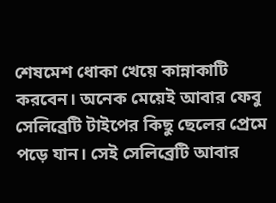শেষমেশ ধোকা খেয়ে কান্নাকাটি করবেন। অনেক মেয়েই আবার ফেবু সেলিব্রেটি টাইপের কিছু ছেলের প্রেমে পড়ে যান। সেই সেলিব্রেটি আবার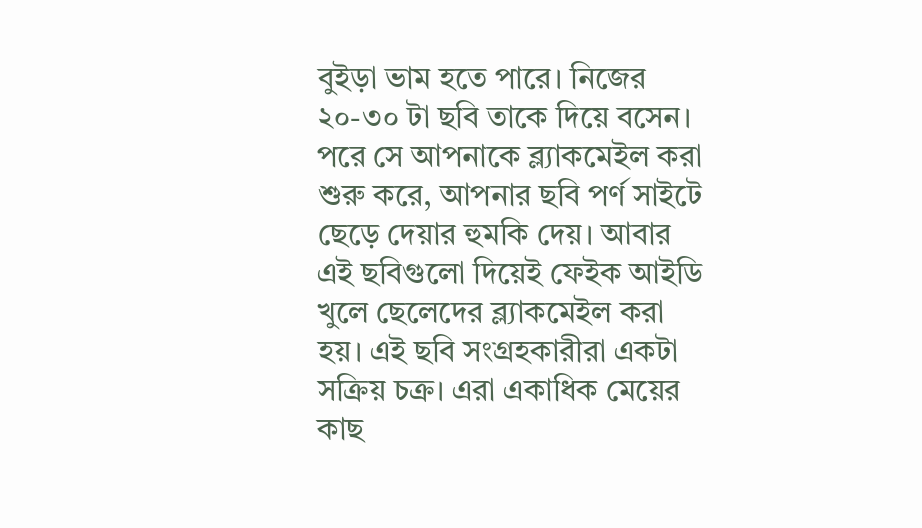বুইড়া ভাম হতে পারে। নিজের ২০-৩০ টা ছবি তাকে দিয়ে বসেন। পরে সে আপনাকে ব্ল্যাকমেইল করা শুরু করে, আপনার ছবি পর্ণ সাইটে ছেড়ে দেয়ার হুমকি দেয়। আবার এই ছবিগুলো দিয়েই ফেইক আইডি খুলে ছেলেদের ব্ল্যাকমেইল করা হয়। এই ছবি সংগ্রহকারীরা একটা সক্রিয় চক্র। এরা একাধিক মেয়ের কাছ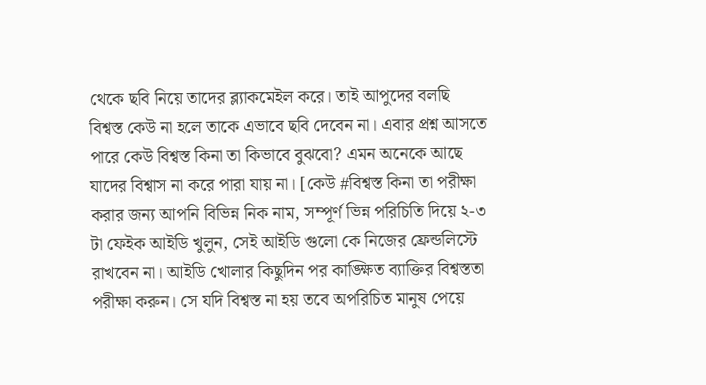থেকে ছবি নিয়ে তাদের ব্ল্যাকমেইল করে। তাই আপুদের বলছি বিশ্বস্ত কেউ না হলে তাকে এভাবে ছবি দেবেন না। এবার প্রশ্ন আসতে পারে কেউ বিশ্বস্ত কিনা তা কিভাবে বুঝবো? এমন অনেকে আছে যাদের বিশ্বাস না করে পারা যায় না। [কেউ #বিশ্বস্ত কিনা তা পরীক্ষা করার জন্য আপনি বিভিন্ন নিক নাম, সম্পূর্ণ ভিন্ন পরিচিতি দিয়ে ২-৩ টা ফেইক আইডি খুলুন, সেই আইডি গুলো কে নিজের ফ্রেন্ডলিস্টে রাখবেন না। আইডি খোলার কিছুদিন পর কাঙ্ক্ষিত ব্যাক্তির বিশ্বস্ততা পরীক্ষা করুন। সে যদি বিশ্বস্ত না হয় তবে অপরিচিত মানুষ পেয়ে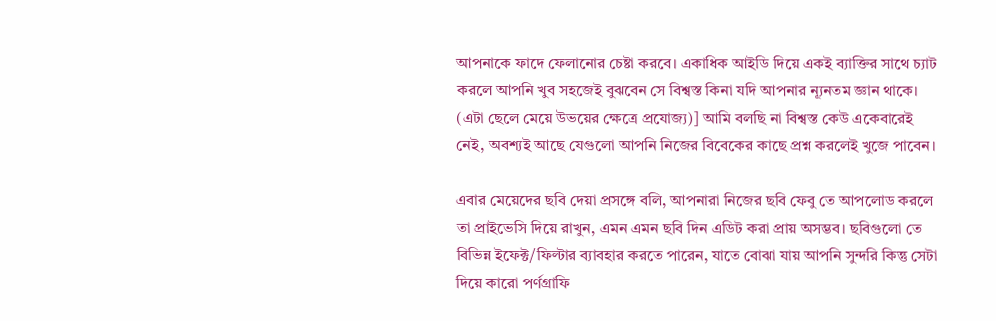আপনাকে ফাদে ফেলানোর চেষ্টা করবে। একাধিক আইডি দিয়ে একই ব্যাক্তির সাথে চ্যাট করলে আপনি খুব সহজেই বুঝবেন সে বিশ্বস্ত কিনা যদি আপনার ন্যূনতম জ্ঞান থাকে। (এটা ছেলে মেয়ে উভয়ের ক্ষেত্রে প্রযোজ্য)] আমি বলছি না বিশ্বস্ত কেউ একেবারেই নেই, অবশ্যই আছে যেগুলো আপনি নিজের বিবেকের কাছে প্রশ্ন করলেই খুজে পাবেন।

এবার মেয়েদের ছবি দেয়া প্রসঙ্গে বলি, আপনারা নিজের ছবি ফেবু তে আপলোড করলে তা প্রাইভেসি দিয়ে রাখুন, এমন এমন ছবি দিন এডিট করা প্রায় অসম্ভব। ছবিগুলো তে বিভিন্ন ইফেক্ট/ফিল্টার ব্যাবহার করতে পারেন, যাতে বোঝা যায় আপনি সুন্দরি কিন্তু সেটা দিয়ে কারো পর্ণগ্রাফি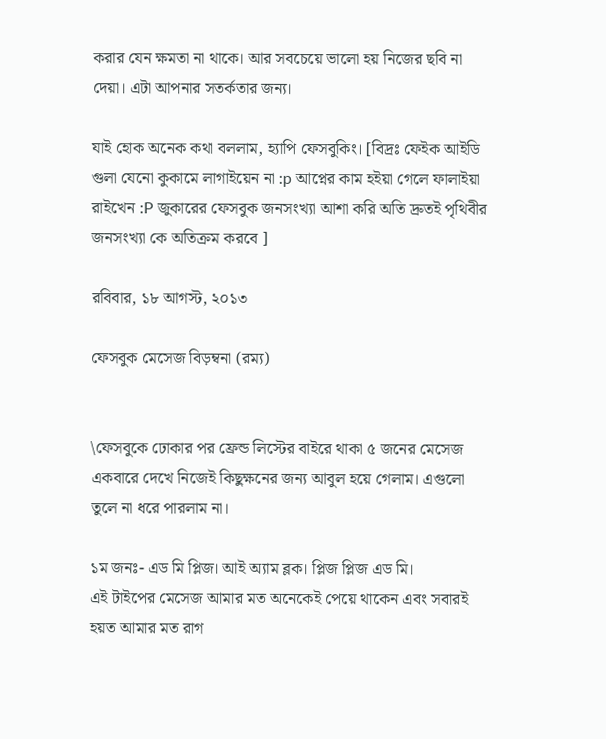করার যেন ক্ষমতা না থাকে। আর সবচেয়ে ভালো হয় নিজের ছবি না দেয়া। এটা আপনার সতর্কতার জন্য।

যাই হোক অনেক কথা বললাম, হ্যাপি ফেসবুকিং। [বিদ্রঃ ফেইক আইডি গুলা যেনো কুকামে লাগাইয়েন না :p আপ্নের কাম হইয়া গেলে ফালাইয়া রাইখেন :P জুকারের ফেসবুক জনসংখ্যা আশা করি অতি দ্রুতই পৃথিবীর জনসংখ্যা কে অতিক্রম করবে ]

রবিবার, ১৮ আগস্ট, ২০১৩

ফেসবুক মেসেজ বিড়ম্বনা (রম্য)


\ফেসবুকে ঢোকার পর ফ্রেন্ড লিস্টের বাইরে থাকা ৫ জনের মেসেজ একবারে দেখে নিজেই কিছুক্ষনের জন্য আবুল হয়ে গেলাম। এগুলো তুলে না ধরে পারলাম না।

১ম জনঃ- এড মি প্লিজ। আই অ্যাম ব্লক। প্লিজ প্লিজ এড মি।
এই টাইপের মেসেজ আমার মত অনেকেই পেয়ে থাকেন এবং সবারই হয়ত আমার মত রাগ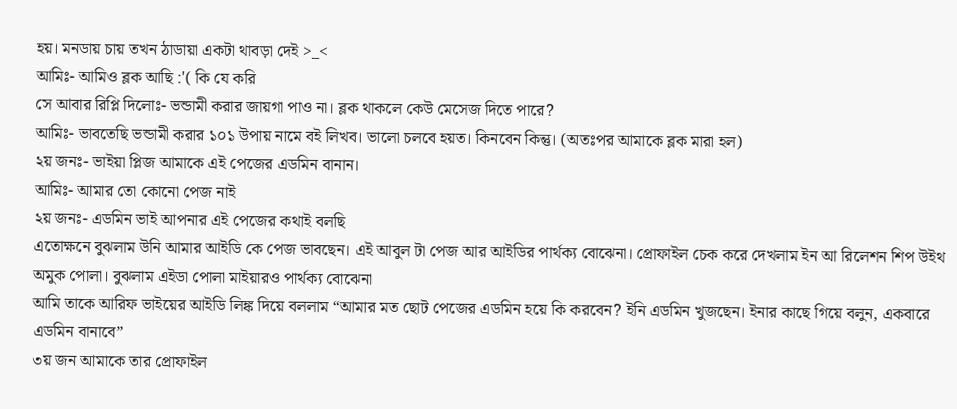হয়। মনডায় চায় তখন ঠাডায়া একটা থাবড়া দেই >_<
আমিঃ- আমিও ব্লক আছি :'( কি যে করি
সে আবার রিপ্লি দিলোঃ- ভন্ডামী করার জায়গা পাও না। ব্লক থাকলে কেউ মেসেজ দিতে পারে?
আমিঃ- ভাবতেছি ভন্ডামী করার ১০১ উপায় নামে বই লিখব। ভালো চলবে হয়ত। কিনবেন কিন্তু। (অতঃপর আমাকে ব্লক মারা হল)
২য় জনঃ- ভাইয়া প্লিজ আমাকে এই পেজের এডমিন বানান।
আমিঃ- আমার তো কোনো পেজ নাই
২য় জনঃ- এডমিন ভাই আপনার এই পেজের কথাই বলছি
এতোক্ষনে বুঝলাম উনি আমার আইডি কে পেজ ভাবছেন। এই আবুল টা পেজ আর আইডির পার্থক্য বোঝেনা। প্রোফাইল চেক করে দেখলাম ইন আ রিলেশন শিপ উইথ অমুক পোলা। বুঝলাম এইডা পোলা মাইয়ারও পার্থক্য বোঝেনা
আমি তাকে আরিফ ভাইয়ের আইডি লিঙ্ক দিয়ে বললাম “আমার মত ছোট পেজের এডমিন হয়ে কি করবেন? ইনি এডমিন খুজছেন। ইনার কাছে গিয়ে বলুন, একবারে এডমিন বানাবে”
৩য় জন আমাকে তার প্রোফাইল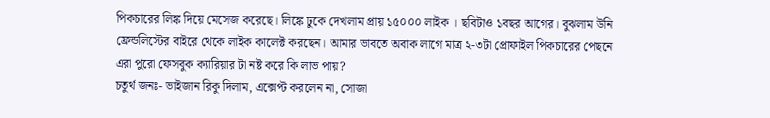পিকচারের লিঙ্ক দিয়ে মেসেজ করেছে। লিঙ্কে ঢুকে দেখলাম প্রায় ১৫০০০ লাইক । ছবিটাও ১বছর আগের। বুঝলাম উনি ফ্রেন্ডলিস্টের বাইরে থেকে লাইক কালেক্ট করছেন। আমার ভাবতে অবাক লাগে মাত্র ২-৩টা প্রোফাইল পিকচারের পেছনে এরা পুরো ফেসবুক ক্যারিয়ার টা নষ্ট করে কি লাভ পায়?
চতুর্থ জনঃ- ভাইজান রিকু দিলাম, এক্সেপ্ট করলেন না, সোজা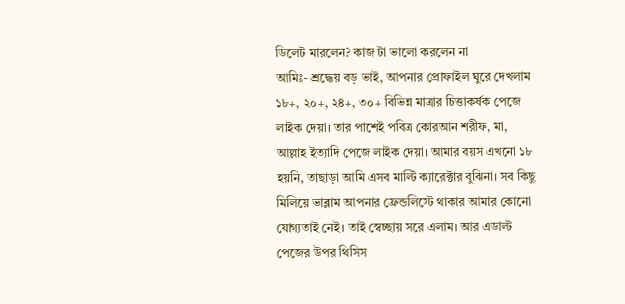ডিলেট মারলেন? কাজ টা ভালো করলেন না
আমিঃ- শ্রদ্ধেয় বড় ভাই, আপনার প্রোফাইল ঘুরে দেখলাম ১৮+, ২০+, ২৪+, ৩০+ বিভিন্ন মাত্রার চিত্তাকর্ষক পেজে লাইক দেয়া। তার পাশেই পবিত্র কোরআন শরীফ, মা, আল্লাহ ইত্যাদি পেজে লাইক দেয়া। আমার বয়স এখনো ১৮ হয়নি, তাছাড়া আমি এসব মাল্টি ক্যারেক্টার বুঝিনা। সব কিছু মিলিয়ে ভাব্লাম আপনার ফ্রেন্ডলিস্টে থাকার আমার কোনো যোগ্যতাই নেই। তাই স্বেচ্ছায় সরে এলাম। আর এডাল্ট পেজের উপর থিসিস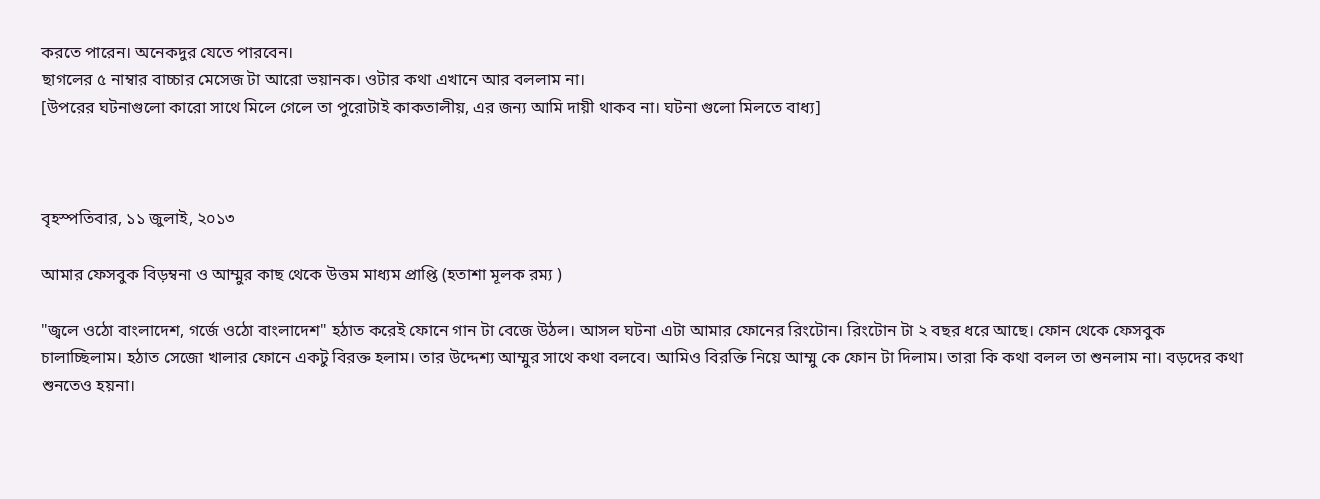করতে পারেন। অনেকদুর যেতে পারবেন।
ছাগলের ৫ নাম্বার বাচ্চার মেসেজ টা আরো ভয়ানক। ওটার কথা এখানে আর বললাম না।
[উপরের ঘটনাগুলো কারো সাথে মিলে গেলে তা পুরোটাই কাকতালীয়, এর জন্য আমি দায়ী থাকব না। ঘটনা গুলো মিলতে বাধ্য]



বৃহস্পতিবার, ১১ জুলাই, ২০১৩

আমার ফেসবুক বিড়ম্বনা ও আম্মুর কাছ থেকে উত্তম মাধ্যম প্রাপ্তি (হতাশা মূলক রম্য )

"জ্বলে ওঠো বাংলাদেশ, গর্জে ওঠো বাংলাদেশ" হঠাত করেই ফোনে গান টা বেজে উঠল। আসল ঘটনা এটা আমার ফোনের রিংটোন। রিংটোন টা ২ বছর ধরে আছে। ফোন থেকে ফেসবুক চালাচ্ছিলাম। হঠাত সেজো খালার ফোনে একটু বিরক্ত হলাম। তার উদ্দেশ্য আম্মুর সাথে কথা বলবে। আমিও বিরক্তি নিয়ে আম্মু কে ফোন টা দিলাম। তারা কি কথা বলল তা শুনলাম না। বড়দের কথা শুনতেও হয়না।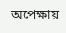অপেক্ষায়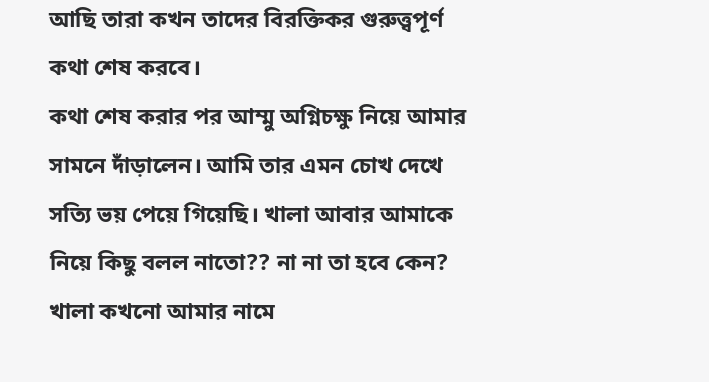আছি তারা কখন তাদের বিরক্তিকর গুরুত্ত্বপূর্ণ কথা শেষ করবে।
কথা শেষ করার পর আম্মু অগ্নিচক্ষু নিয়ে আমার সামনে দাঁড়ালেন। আমি তার এমন চোখ দেখে সত্যি ভয় পেয়ে গিয়েছি। খালা আবার আমাকে নিয়ে কিছু বলল নাতো?? না না তা হবে কেন? খালা কখনো আমার নামে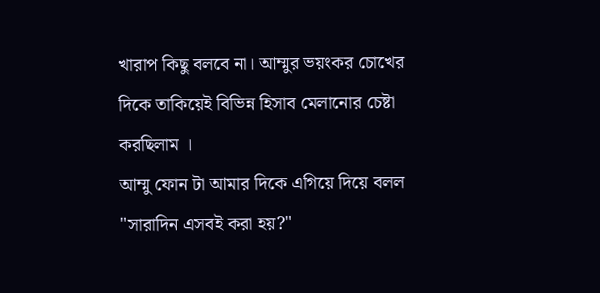খারাপ কিছু বলবে না। আম্মুর ভয়ংকর চোখের দিকে তাকিয়েই বিভিন্ন হিসাব মেলানোর চেষ্টা করছিলাম ।
আম্মু ফোন টা আমার দিকে এগিয়ে দিয়ে বলল "সারাদিন এসবই করা হয়?"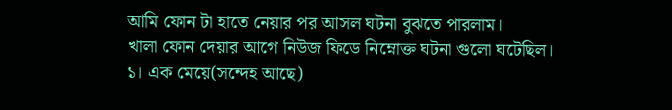আমি ফোন টা হাতে নেয়ার পর আসল ঘটনা বুঝতে পারলাম।
খালা ফোন দেয়ার আগে নিউজ ফিডে নিম্নোক্ত ঘটনা গুলো ঘটেছিল।
১। এক মেয়ে(সন্দেহ আছে)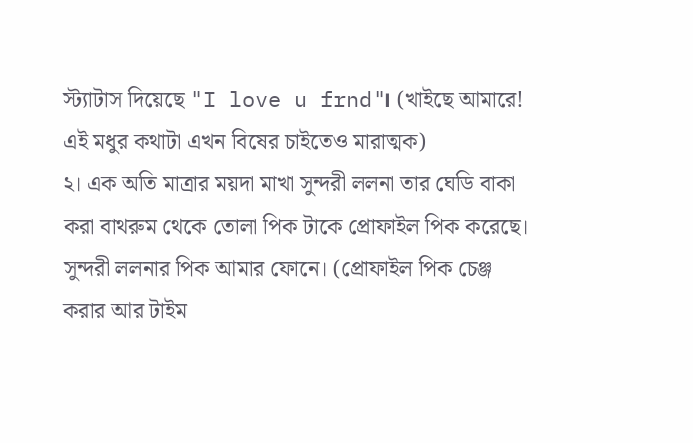স্ট্যাটাস দিয়েছে "I love u frnd"। (খাইছে আমারে! এই মধুর কথাটা এখন বিষের চাইতেও মারাত্মক)
২। এক অতি মাত্রার ময়দা মাখা সুন্দরী ললনা তার ঘেডি বাকা করা বাথরুম থেকে তোলা পিক টাকে প্রোফাইল পিক করেছে। সুন্দরী ললনার পিক আমার ফোনে। (প্রোফাইল পিক চেঞ্জ করার আর টাইম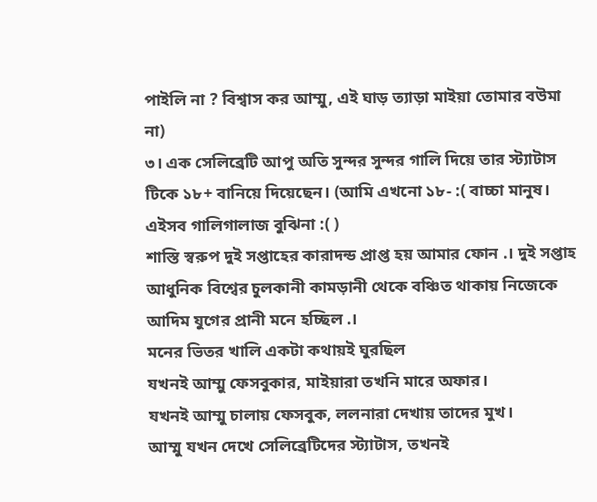পাইলি না ? বিশ্বাস কর আম্মু, এই ঘাড় ত্যাড়া মাইয়া তোমার বউমা না)
৩। এক সেলিব্রেটি আপু অতি সুন্দর সুন্দর গালি দিয়ে তার স্ট্যাটাস টিকে ১৮+ বানিয়ে দিয়েছেন। (আমি এখনো ১৮- :( বাচ্চা মানুষ। এইসব গালিগালাজ বুঝিনা :( )
শাস্তি স্বরুপ দুই সপ্তাহের কারাদন্ড প্রাপ্ত হয় আমার ফোন .। দুই সপ্তাহ আধুনিক বিশ্বের চুলকানী কামড়ানী থেকে বঞ্চিত থাকায় নিজেকে আদিম যুগের প্রানী মনে হচ্ছিল .।
মনের ভিতর খালি একটা কথায়ই ঘুরছিল
যখনই আম্মু ফেসবুকার, মাইয়ারা তখনি মারে অফার।
যখনই আম্মু চালায় ফেসবুক, ললনারা দেখায় তাদের মুখ।
আম্মু যখন দেখে সেলিব্রেটিদের স্ট্যাটাস, তখনই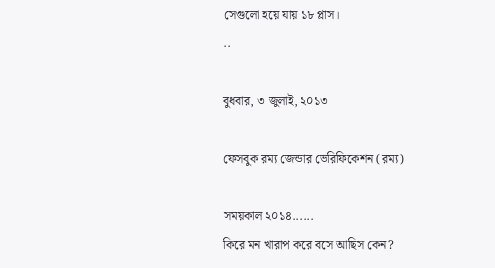সেগুলো হয়ে যায় ১৮ প্লাস।
..

বুধবার, ৩ জুলাই, ২০১৩

ফেসবুক রম্য জেন্ডার ভেরিফিকেশন (রম্য)

সময়কাল ২০১৪......
কিরে মন খারাপ করে বসে আছিস কেন?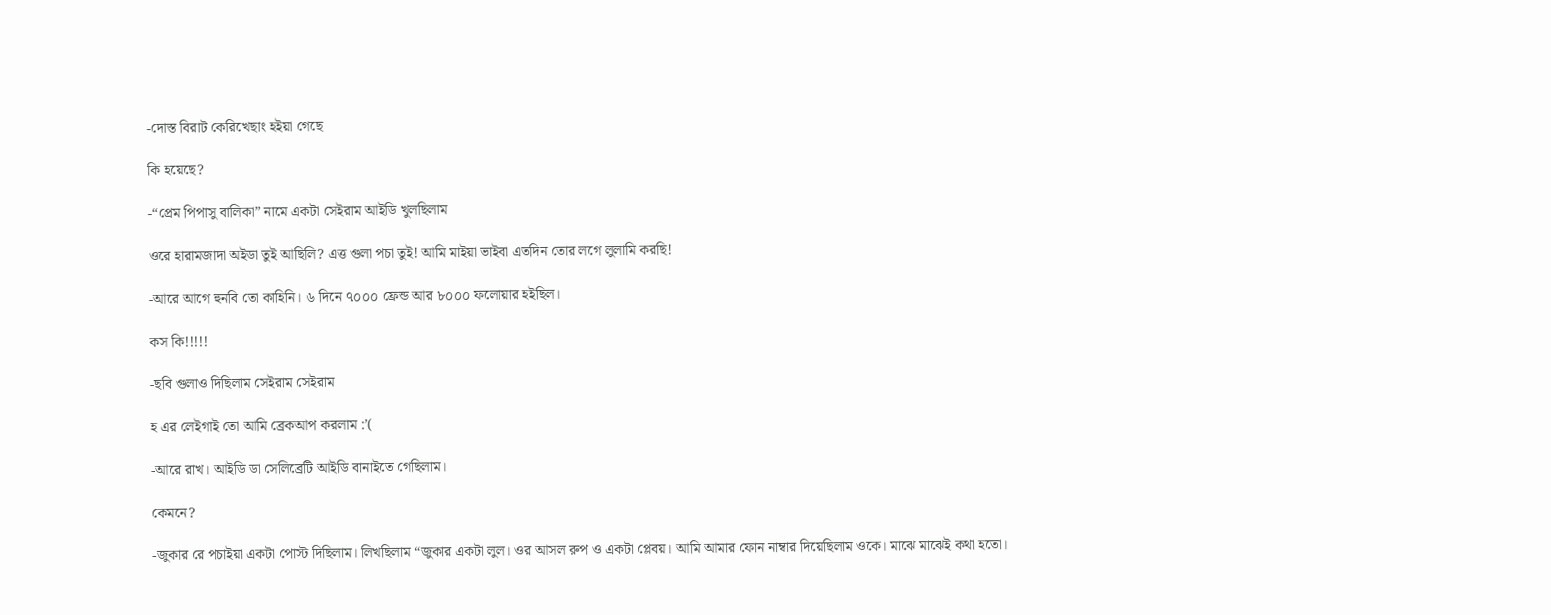-দোস্ত বিরাট কেরিখেছাং হইয়া গেছে

কি হয়েছে?

-“প্রেম পিপাসু বালিকা” নামে একটা সেইরাম আইডি খুলছিলাম

ওরে হারামজাদা অইডা তুই আছিলি? এত্ত গুলা পচা তুই! আমি মাইয়া ভাইবা এতদিন তোর লগে লুলামি করছি!

-আরে আগে হুনবি তো কাহিনি। ৬ দিনে ৭০০০ ফ্রেন্ড আর ৮০০০ ফলোয়ার হইছিল।

কস কি!!!!!

-ছবি গুলাও দিছিলাম সেইরাম সেইরাম

হ এর লেইগাই তো আমি ব্রেকআপ করলাম :’(

-আরে রাখ। আইডি ডা সেলিব্রেটি আইডি বানাইতে গেছিলাম।

কেমনে?

-জুকার রে পচাইয়া একটা পোস্ট দিছিলাম। লিখছিলাম “জুকার একটা লুল। ওর আসল রুপ ও একটা প্লেবয়। আমি আমার ফোন নাম্বার দিয়েছিলাম ওকে। মাঝে মাঝেই কথা হতো।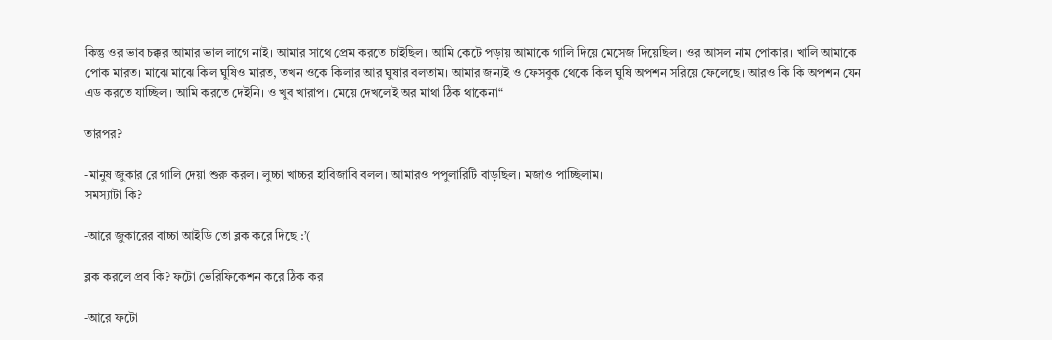কিন্তু ওর ভাব চক্কর আমার ভাল লাগে নাই। আমার সাথে প্রেম করতে চাইছিল। আমি কেটে পড়ায় আমাকে গালি দিয়ে মেসেজ দিয়েছিল। ওর আসল নাম পোকার। খালি আমাকে পোক মারত। মাঝে মাঝে কিল ঘুষিও মারত, তখন ওকে কিলার আর ঘুষার বলতাম। আমার জন্যই ও ফেসবুক থেকে কিল ঘুষি অপশন সরিয়ে ফেলেছে। আরও কি কি অপশন যেন এড করতে যাচ্ছিল। আমি করতে দেইনি। ও খুব খারাপ। মেয়ে দেখলেই অর মাথা ঠিক থাকেনা“

তারপর?

-মানুষ জুকার রে গালি দেয়া শুরু করল। লুচ্চা খাচ্চর হাবিজাবি বলল। আমারও পপুলারিটি বাড়ছিল। মজাও পাচ্ছিলাম।
সমস্যাটা কি?

-আরে জুকারের বাচ্চা আইডি তো ব্লক করে দিছে :’(

ব্লক করলে প্রব কি? ফটো ভেরিফিকেশন করে ঠিক কর

-আরে ফটো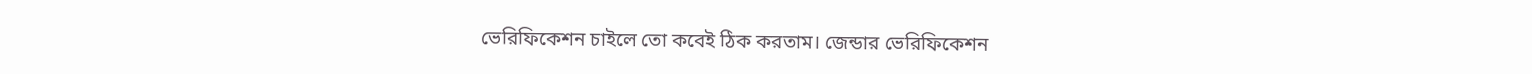ভেরিফিকেশন চাইলে তো কবেই ঠিক করতাম। জেন্ডার ভেরিফিকেশন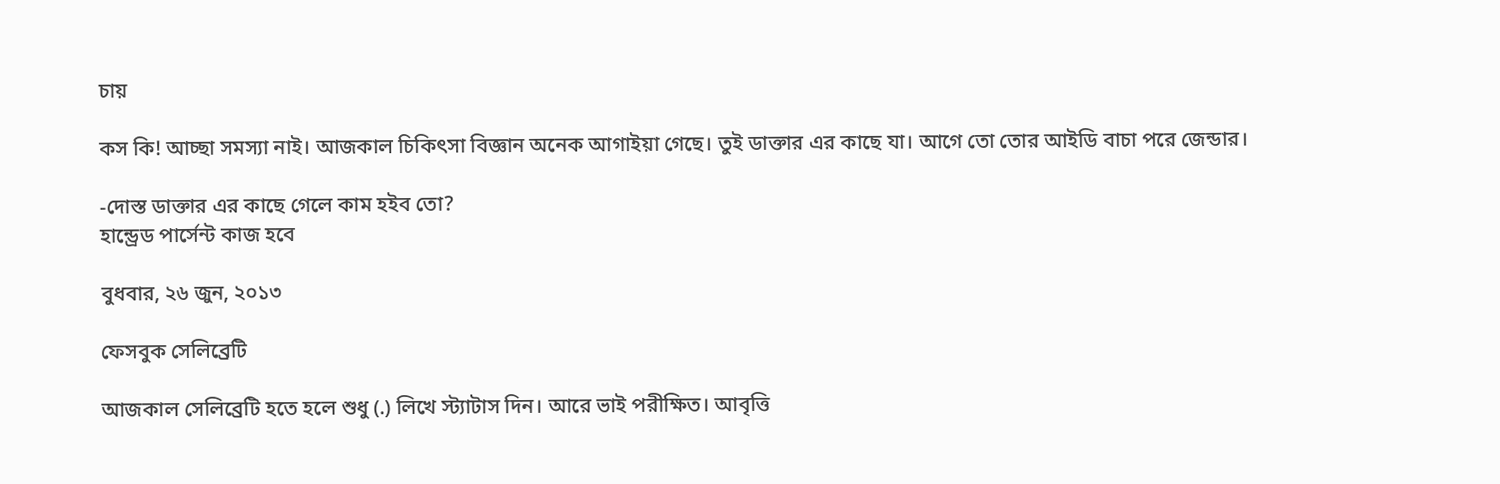চায়

কস কি! আচ্ছা সমস্যা নাই। আজকাল চিকিৎসা বিজ্ঞান অনেক আগাইয়া গেছে। তুই ডাক্তার এর কাছে যা। আগে তো তোর আইডি বাচা পরে জেন্ডার।

-দোস্ত ডাক্তার এর কাছে গেলে কাম হইব তো?
হান্ড্রেড পার্সেন্ট কাজ হবে

বুধবার, ২৬ জুন, ২০১৩

ফেসবুক সেলিব্রেটি

আজকাল সেলিব্রেটি হতে হলে শুধু (.) লিখে স্ট্যাটাস দিন। আরে ভাই পরীক্ষিত। আবৃত্তি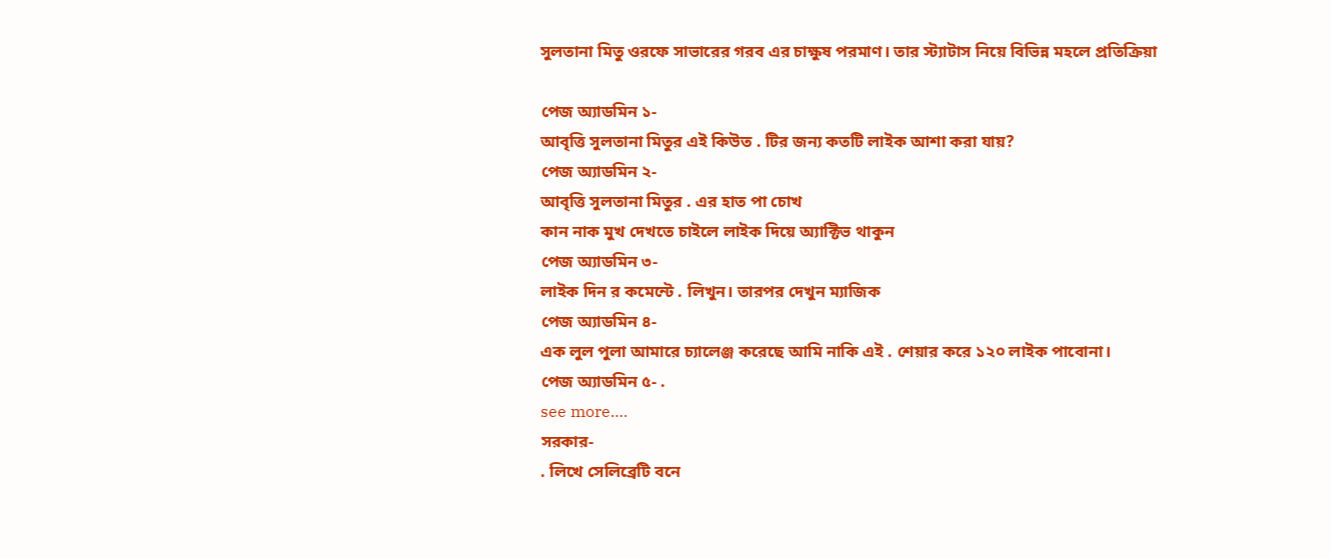সুলতানা মিতু ওরফে সাভারের গরব এর চাক্ষুষ পরমাণ। তার স্ট্যাটাস নিয়ে বিভিন্ন মহলে প্রতিক্রিয়া

পেজ অ্যাডমিন ১-
আবৃত্তি সুলতানা মিতুর এই কিউত . টির জন্য কতটি লাইক আশা করা যায়?
পেজ অ্যাডমিন ২-
আবৃত্তি সুলতানা মিতুর . এর হাত পা চোখ
কান নাক মুখ দেখতে চাইলে লাইক দিয়ে অ্যাক্টিভ থাকুন
পেজ অ্যাডমিন ৩-
লাইক দিন র কমেন্টে . লিখুন। তারপর দেখুন ম্যাজিক
পেজ অ্যাডমিন ৪-
এক লুল পুলা আমারে চ্যালেঞ্জ করেছে আমি নাকি এই . শেয়ার করে ১২০ লাইক পাবোনা।
পেজ অ্যাডমিন ৫- .
see more….
সরকার-
. লিখে সেলিব্রেটি বনে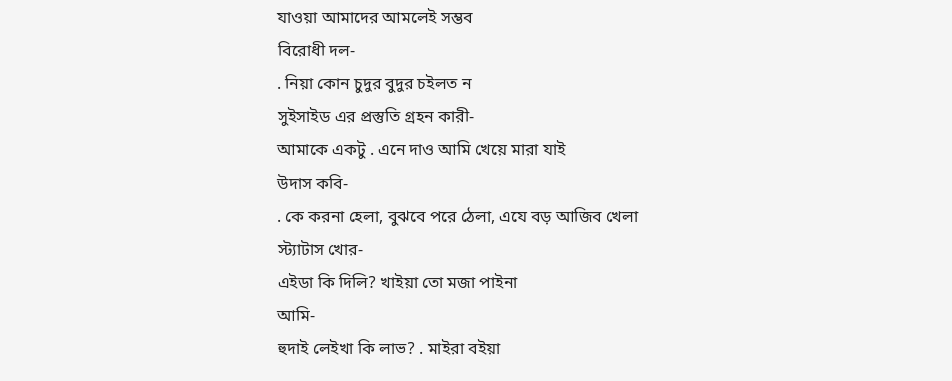যাওয়া আমাদের আমলেই সম্ভব
বিরোধী দল-
. নিয়া কোন চুদুর বুদুর চইলত ন
সুইসাইড এর প্রস্তুতি গ্রহন কারী-
আমাকে একটু . এনে দাও আমি খেয়ে মারা যাই
উদাস কবি-
. কে করনা হেলা, বুঝবে পরে ঠেলা, এযে বড় আজিব খেলা
স্ট্যাটাস খোর-
এইডা কি দিলি? খাইয়া তো মজা পাইনা
আমি-
হুদাই লেইখা কি লাভ? . মাইরা বইয়া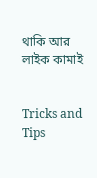থাকি আর লাইক কামাই


Tricks and Tips